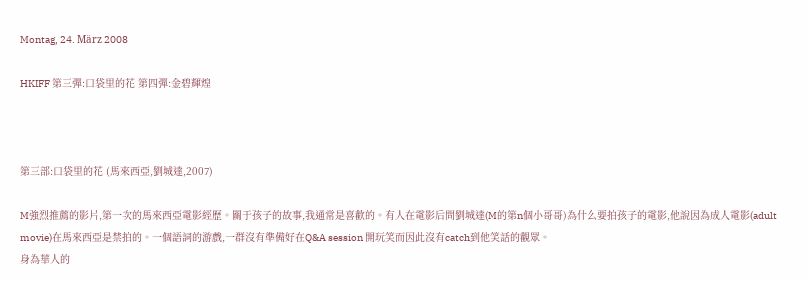Montag, 24. März 2008

HKIFF 第三彈:口袋里的花 第四彈:金碧輝煌



第三部:口袋里的花 (馬來西亞,劉城達,2007)

M強烈推薦的影片,第一次的馬來西亞電影經歷。關于孩子的故事,我通常是喜歡的。有人在電影后問劉城達(M的第n個小哥哥)為什么要拍孩子的電影,他說因為成人電影(adult movie)在馬來西亞是禁拍的。一個語詞的游戲,一群沒有準備好在Q&A session 開玩笑而因此沒有catch到他笑話的觀眾。
身為華人的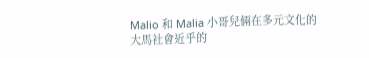Malio 和 Malia 小哥兒倆在多元文化的大馬社會近乎的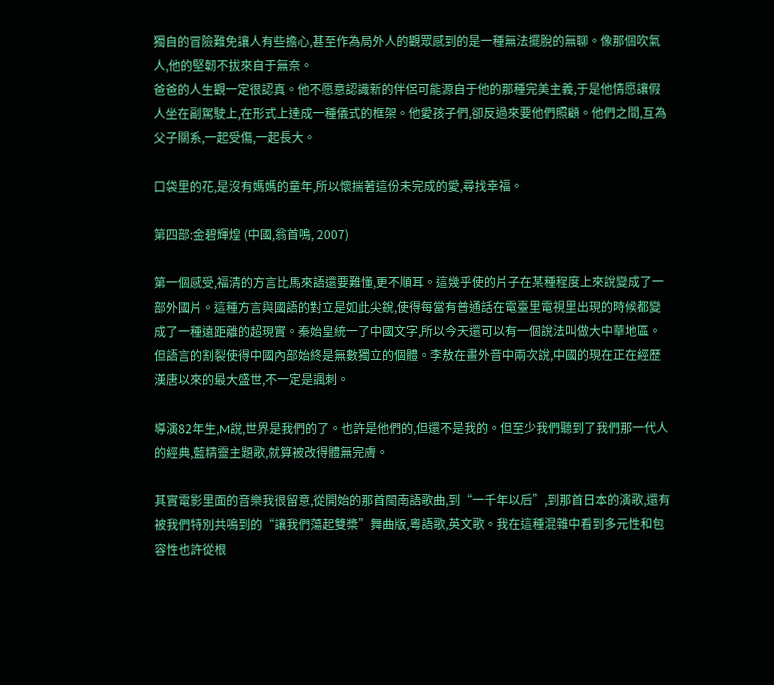獨自的冒險難免讓人有些擔心,甚至作為局外人的觀眾感到的是一種無法擺脫的無聊。像那個吹氣人,他的堅韌不拔來自于無奈。
爸爸的人生觀一定很認真。他不愿意認識新的伴侶可能源自于他的那種完美主義,于是他情愿讓假人坐在副駕駛上,在形式上達成一種儀式的框架。他愛孩子們,卻反過來要他們照顧。他們之間,互為父子關系,一起受傷,一起長大。

口袋里的花,是沒有媽媽的童年,所以懷揣著這份未完成的愛,尋找幸福。

第四部:金碧輝煌 (中國,翁首鳴, 2007)

第一個感受,福清的方言比馬來語還要難懂,更不順耳。這幾乎使的片子在某種程度上來說變成了一部外國片。這種方言與國語的對立是如此尖銳,使得每當有普通話在電臺里電視里出現的時候都變成了一種遠距離的超現實。秦始皇統一了中國文字,所以今天還可以有一個說法叫做大中華地區。但語言的割裂使得中國內部始終是無數獨立的個體。李敖在畫外音中兩次說,中國的現在正在經歷漢唐以來的最大盛世,不一定是諷刺。

導演82年生,M說,世界是我們的了。也許是他們的,但還不是我的。但至少我們聽到了我們那一代人的經典,藍精靈主題歌,就算被改得體無完膚。

其實電影里面的音樂我很留意,從開始的那首閩南語歌曲,到“一千年以后”,到那首日本的演歌,還有被我們特別共鳴到的“讓我們蕩起雙槳”舞曲版,粵語歌,英文歌。我在這種混雜中看到多元性和包容性也許從根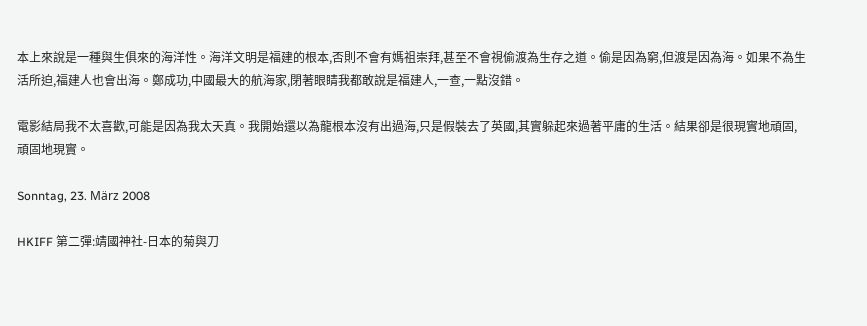本上來說是一種與生俱來的海洋性。海洋文明是福建的根本,否則不會有媽祖崇拜,甚至不會視偷渡為生存之道。偷是因為窮,但渡是因為海。如果不為生活所迫,福建人也會出海。鄭成功,中國最大的航海家,閉著眼睛我都敢說是福建人,一查,一點沒錯。

電影結局我不太喜歡,可能是因為我太天真。我開始還以為龍根本沒有出過海,只是假裝去了英國,其實躲起來過著平庸的生活。結果卻是很現實地頑固,頑固地現實。

Sonntag, 23. März 2008

HKIFF 第二彈:靖國神社-日本的菊與刀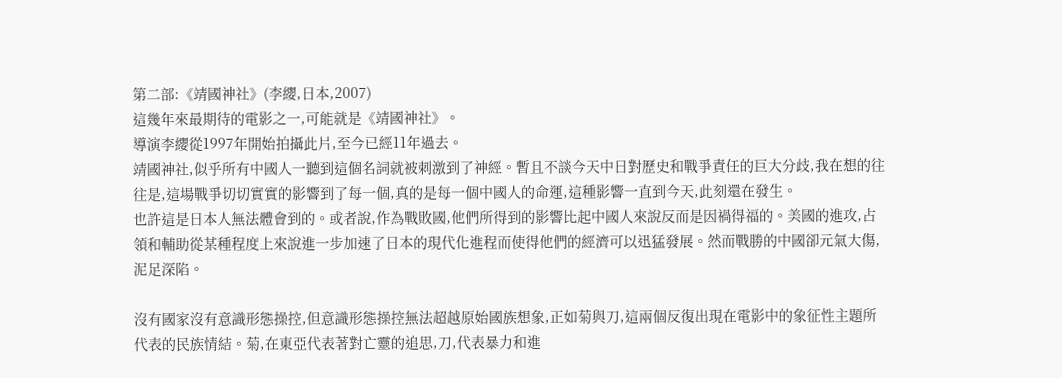第二部:《靖國神社》(李纓,日本,2007)
這幾年來最期待的電影之一,可能就是《靖國神社》。
導演李纓從1997年開始拍攝此片,至今已經11年過去。
靖國神社,似乎所有中國人一聽到這個名詞就被刺激到了神經。暫且不談今天中日對歷史和戰爭責任的巨大分歧,我在想的往往是,這場戰爭切切實實的影響到了每一個,真的是每一個中國人的命運,這種影響一直到今天,此刻還在發生。
也許這是日本人無法體會到的。或者說,作為戰敗國,他們所得到的影響比起中國人來說反而是因禍得福的。美國的進攻,占領和輔助從某種程度上來說進一步加速了日本的現代化進程而使得他們的經濟可以迅猛發展。然而戰勝的中國卻元氣大傷,泥足深陷。

沒有國家沒有意識形態操控,但意識形態操控無法超越原始國族想象,正如菊與刀,這兩個反復出現在電影中的象征性主題所代表的民族情結。菊,在東亞代表著對亡靈的追思,刀,代表暴力和進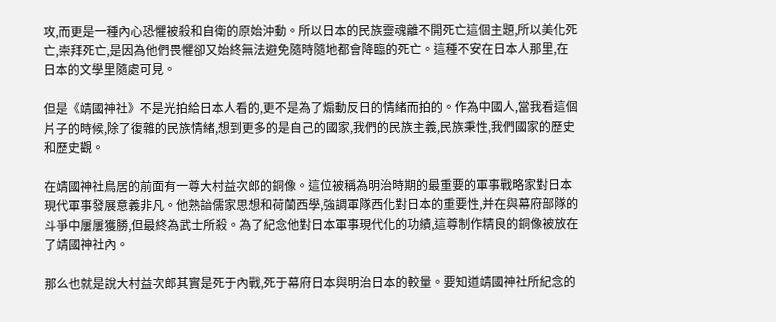攻,而更是一種內心恐懼被殺和自衛的原始沖動。所以日本的民族靈魂離不開死亡這個主題,所以美化死亡,崇拜死亡,是因為他們畏懼卻又始終無法避免隨時隨地都會降臨的死亡。這種不安在日本人那里,在日本的文學里隨處可見。

但是《靖國神社》不是光拍給日本人看的,更不是為了煽動反日的情緒而拍的。作為中國人,當我看這個片子的時候,除了復雜的民族情緒,想到更多的是自己的國家,我們的民族主義,民族秉性,我們國家的歷史和歷史觀。

在靖國神社鳥居的前面有一尊大村益次郎的銅像。這位被稱為明治時期的最重要的軍事戰略家對日本現代軍事發展意義非凡。他熟諳儒家思想和荷蘭西學,強調軍隊西化對日本的重要性,并在與幕府部隊的斗爭中屢屢獲勝,但最終為武士所殺。為了紀念他對日本軍事現代化的功績,這尊制作精良的銅像被放在了靖國神社內。

那么也就是說大村益次郎其實是死于內戰,死于幕府日本與明治日本的較量。要知道靖國神社所紀念的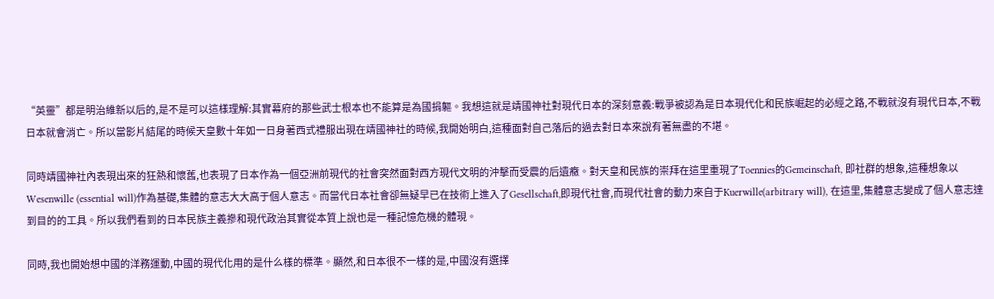“英靈”都是明治維新以后的,是不是可以這樣理解:其實幕府的那些武士根本也不能算是為國捐軀。我想這就是靖國神社對現代日本的深刻意義:戰爭被認為是日本現代化和民族崛起的必經之路,不戰就沒有現代日本,不戰日本就會消亡。所以當影片結尾的時候天皇數十年如一日身著西式禮服出現在靖國神社的時候,我開始明白,這種面對自己落后的過去對日本來說有著無盡的不堪。

同時靖國神社內表現出來的狂熱和懷舊,也表現了日本作為一個亞洲前現代的社會突然面對西方現代文明的沖擊而受震的后遺癥。對天皇和民族的崇拜在這里重現了Toennies的Gemeinschaft, 即社群的想象,這種想象以Wesenwille (essential will)作為基礎,集體的意志大大高于個人意志。而當代日本社會卻無疑早已在技術上進入了Gesellschaft,即現代社會,而現代社會的動力來自于Kuerwille(arbitrary will), 在這里,集體意志變成了個人意志達到目的的工具。所以我們看到的日本民族主義摻和現代政治其實從本質上說也是一種記憶危機的體現。

同時,我也開始想中國的洋務運動,中國的現代化用的是什么樣的標準。顯然,和日本很不一樣的是,中國沒有選擇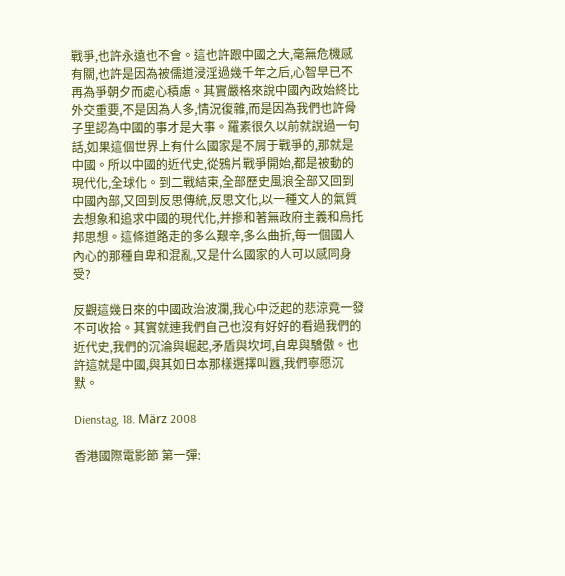戰爭,也許永遠也不會。這也許跟中國之大,毫無危機感有關,也許是因為被儒道浸淫過幾千年之后,心智早已不再為爭朝夕而處心積慮。其實嚴格來說中國內政始終比外交重要,不是因為人多,情況復雜,而是因為我們也許骨子里認為中國的事才是大事。羅素很久以前就說過一句話,如果這個世界上有什么國家是不屑于戰爭的,那就是中國。所以中國的近代史,從鴉片戰爭開始,都是被動的現代化,全球化。到二戰結束,全部歷史風浪全部又回到中國內部,又回到反思傳統,反思文化,以一種文人的氣質去想象和追求中國的現代化,并摻和著無政府主義和烏托邦思想。這條道路走的多么艱辛,多么曲折,每一個國人內心的那種自卑和混亂,又是什么國家的人可以感同身受?

反觀這幾日來的中國政治波瀾,我心中泛起的悲涼竟一發不可收拾。其實就連我們自己也沒有好好的看過我們的近代史,我們的沉淪與崛起,矛盾與坎坷,自卑與驕傲。也許這就是中國,與其如日本那樣選擇叫囂,我們寧愿沉默。

Dienstag, 18. März 2008

香港國際電影節 第一彈: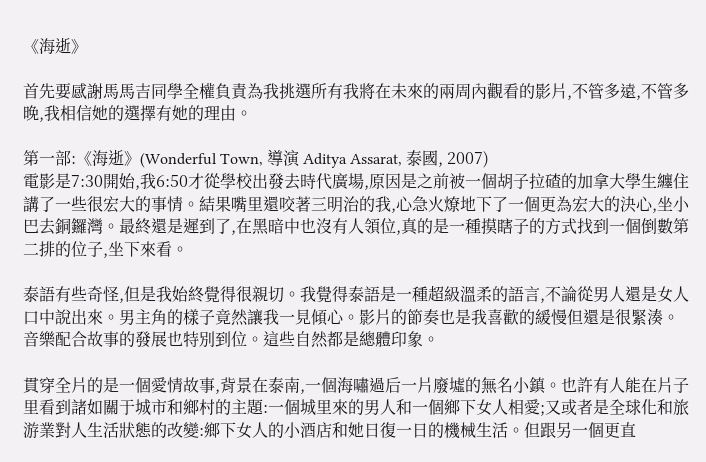《海逝》

首先要感謝馬馬吉同學全權負責為我挑選所有我將在未來的兩周內觀看的影片,不管多遠,不管多晚,我相信她的選擇有她的理由。

第一部:《海逝》(Wonderful Town, 導演 Aditya Assarat, 泰國, 2007)
電影是7:30開始,我6:50才從學校出發去時代廣場,原因是之前被一個胡子拉碴的加拿大學生纏住講了一些很宏大的事情。結果嘴里還咬著三明治的我,心急火燎地下了一個更為宏大的決心,坐小巴去銅鑼灣。最終還是遲到了,在黑暗中也沒有人領位,真的是一種摸瞎子的方式找到一個倒數第二排的位子,坐下來看。

泰語有些奇怪,但是我始終覺得很親切。我覺得泰語是一種超級溫柔的語言,不論從男人還是女人口中說出來。男主角的樣子竟然讓我一見傾心。影片的節奏也是我喜歡的緩慢但還是很緊湊。音樂配合故事的發展也特別到位。這些自然都是總體印象。

貫穿全片的是一個愛情故事,背景在泰南,一個海嘯過后一片廢墟的無名小鎮。也許有人能在片子里看到諸如關于城市和鄉村的主題:一個城里來的男人和一個鄉下女人相愛;又或者是全球化和旅游業對人生活狀態的改變:鄉下女人的小酒店和她日復一日的機械生活。但跟另一個更直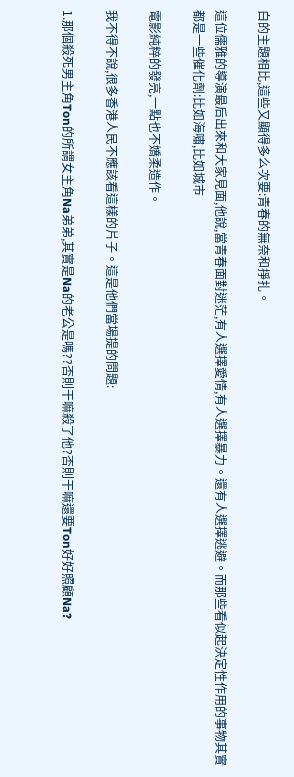白的主題相比,這些又顯得多么次要:青春的無奈和掙扎。

這位儒雅的導演最后出來和大家見面,他說,當青春面對迷茫,有人選擇愛情,有人選擇暴力。還有人選擇逃避。而那些看似起決定性作用的事物其實都是一些催化劑:比如海嘯,比如城市

電影純粹的發亮,一點也不嬌柔造作。

我不得不說,很多香港人民不應該看這樣的片子。這是他們當場提的問題:

1.那個殺死男主角Ton的所謂女主角Na弟弟,其實是Na的老公是嗎??否則干嘛殺了他?否則干嘛還要Ton好好照顧Na?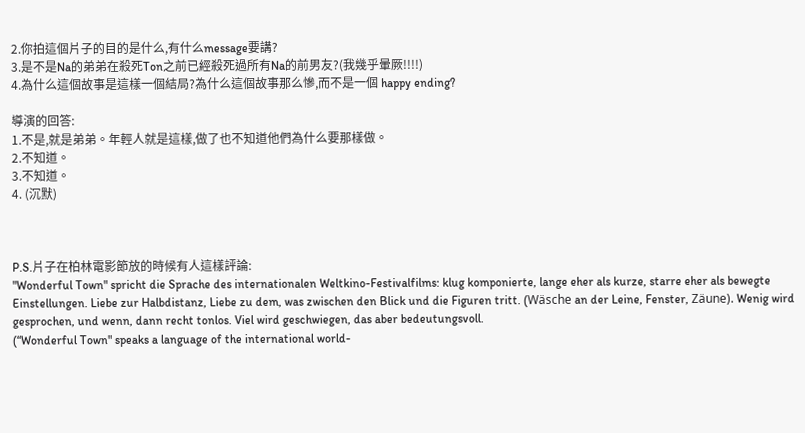2.你拍這個片子的目的是什么,有什么message要講?
3.是不是Na的弟弟在殺死Ton之前已經殺死過所有Na的前男友?(我幾乎暈厥!!!!)
4.為什么這個故事是這樣一個結局?為什么這個故事那么慘,而不是一個 happy ending?

導演的回答:
1.不是,就是弟弟。年輕人就是這樣,做了也不知道他們為什么要那樣做。
2.不知道。
3.不知道。
4. (沉默)



P.S.片子在柏林電影節放的時候有人這樣評論:
"Wonderful Town" spricht die Sprache des internationalen Weltkino-Festivalfilms: klug komponierte, lange eher als kurze, starre eher als bewegte Einstellungen. Liebe zur Halbdistanz, Liebe zu dem, was zwischen den Blick und die Figuren tritt. (Wäsche an der Leine, Fenster, Zäune). Wenig wird gesprochen, und wenn, dann recht tonlos. Viel wird geschwiegen, das aber bedeutungsvoll.
(“Wonderful Town" speaks a language of the international world-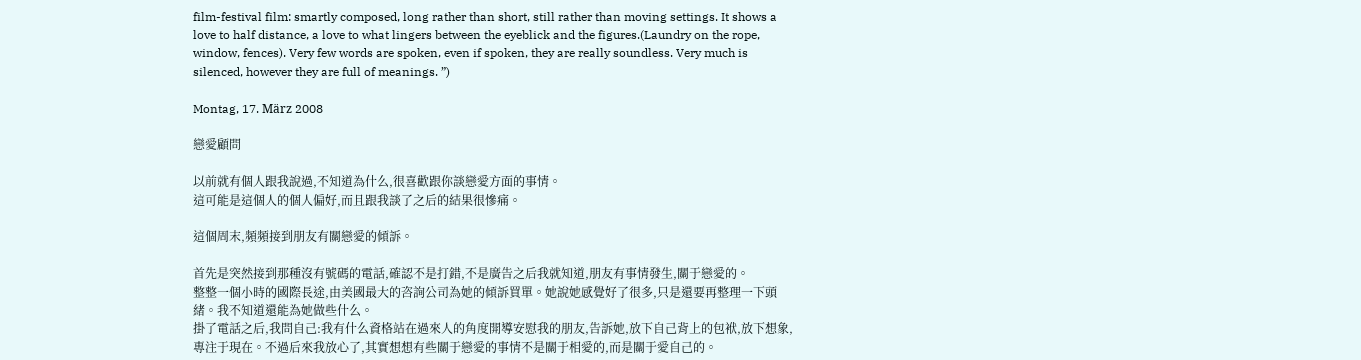film-festival film: smartly composed, long rather than short, still rather than moving settings. It shows a love to half distance, a love to what lingers between the eyeblick and the figures.(Laundry on the rope, window, fences). Very few words are spoken, even if spoken, they are really soundless. Very much is silenced, however they are full of meanings. ”)

Montag, 17. März 2008

戀愛顧問

以前就有個人跟我說過,不知道為什么,很喜歡跟你談戀愛方面的事情。
這可能是這個人的個人偏好,而且跟我談了之后的結果很慘痛。

這個周末,頻頻接到朋友有關戀愛的傾訴。

首先是突然接到那種沒有號碼的電話,確認不是打錯,不是廣告之后我就知道,朋友有事情發生,關于戀愛的。
整整一個小時的國際長途,由美國最大的咨詢公司為她的傾訴買單。她說她感覺好了很多,只是還要再整理一下頭緒。我不知道還能為她做些什么。
掛了電話之后,我問自己:我有什么資格站在過來人的角度開導安慰我的朋友,告訴她,放下自己背上的包袱,放下想象,專注于現在。不過后來我放心了,其實想想有些關于戀愛的事情不是關于相愛的,而是關于愛自己的。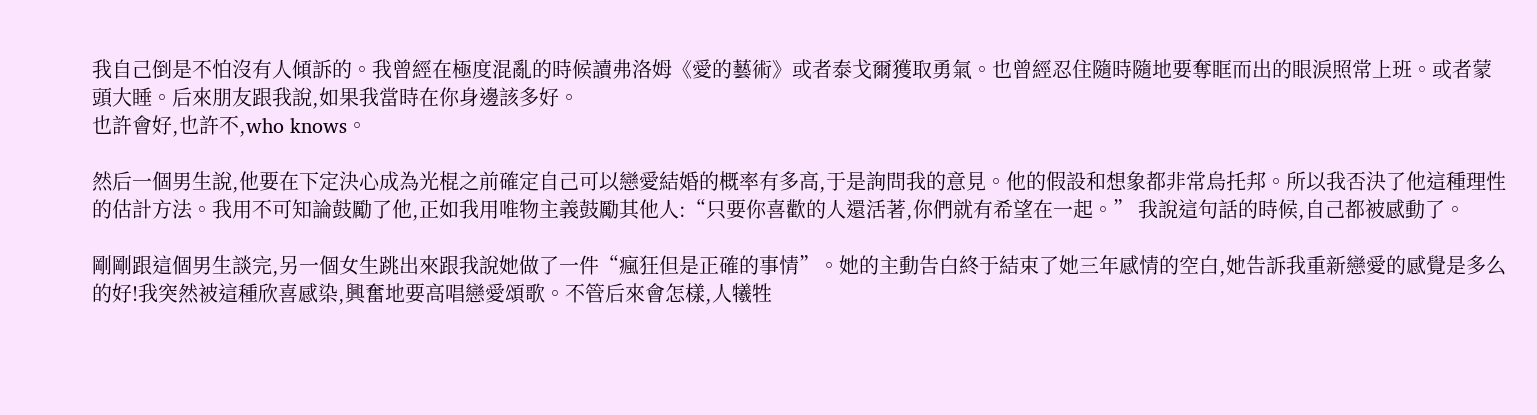我自己倒是不怕沒有人傾訴的。我曾經在極度混亂的時候讀弗洛姆《愛的藝術》或者泰戈爾獲取勇氣。也曾經忍住隨時隨地要奪眶而出的眼淚照常上班。或者蒙頭大睡。后來朋友跟我說,如果我當時在你身邊該多好。
也許會好,也許不,who knows。

然后一個男生說,他要在下定決心成為光棍之前確定自己可以戀愛結婚的概率有多高,于是詢問我的意見。他的假設和想象都非常烏托邦。所以我否決了他這種理性的估計方法。我用不可知論鼓勵了他,正如我用唯物主義鼓勵其他人:“只要你喜歡的人還活著,你們就有希望在一起。” 我說這句話的時候,自己都被感動了。

剛剛跟這個男生談完,另一個女生跳出來跟我說她做了一件“瘋狂但是正確的事情”。她的主動告白終于結束了她三年感情的空白,她告訴我重新戀愛的感覺是多么的好!我突然被這種欣喜感染,興奮地要高唱戀愛頌歌。不管后來會怎樣,人犧牲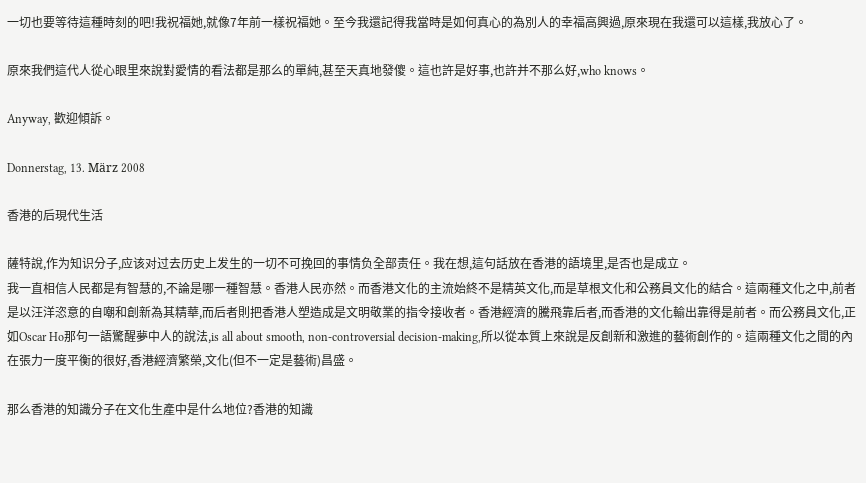一切也要等待這種時刻的吧!我祝福她,就像7年前一樣祝福她。至今我還記得我當時是如何真心的為別人的幸福高興過,原來現在我還可以這樣,我放心了。

原來我們這代人從心眼里來說對愛情的看法都是那么的單純,甚至天真地發傻。這也許是好事,也許并不那么好,who knows。

Anyway, 歡迎傾訴。

Donnerstag, 13. März 2008

香港的后現代生活

薩特說,作为知识分子,应该对过去历史上发生的一切不可挽回的事情负全部责任。我在想,這句話放在香港的語境里,是否也是成立。
我一直相信人民都是有智慧的,不論是哪一種智慧。香港人民亦然。而香港文化的主流始終不是精英文化,而是草根文化和公務員文化的結合。這兩種文化之中,前者是以汪洋恣意的自嘲和創新為其精華,而后者則把香港人塑造成是文明敬業的指令接收者。香港經濟的騰飛靠后者,而香港的文化輸出靠得是前者。而公務員文化,正如Oscar Ho那句一語驚醒夢中人的說法,is all about smooth, non-controversial decision-making,所以從本質上來說是反創新和激進的藝術創作的。這兩種文化之間的內在張力一度平衡的很好,香港經濟繁榮,文化(但不一定是藝術)昌盛。

那么香港的知識分子在文化生產中是什么地位?香港的知識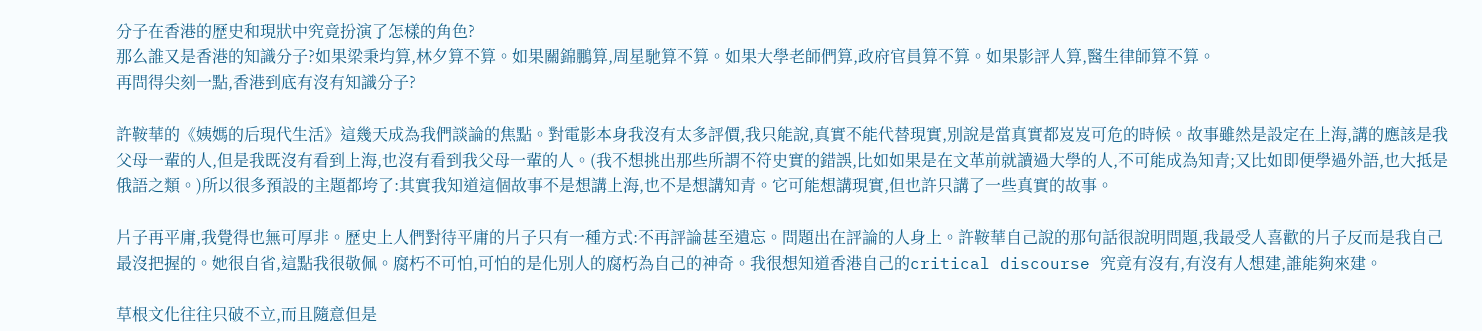分子在香港的歷史和現狀中究竟扮演了怎樣的角色?
那么誰又是香港的知識分子?如果梁秉均算,林夕算不算。如果關錦鵬算,周星馳算不算。如果大學老師們算,政府官員算不算。如果影評人算,醫生律師算不算。
再問得尖刻一點,香港到底有沒有知識分子?

許鞍華的《姨媽的后現代生活》這幾天成為我們談論的焦點。對電影本身我沒有太多評價,我只能說,真實不能代替現實,別說是當真實都岌岌可危的時候。故事雖然是設定在上海,講的應該是我父母一輩的人,但是我既沒有看到上海,也沒有看到我父母一輩的人。(我不想挑出那些所謂不符史實的錯誤,比如如果是在文革前就讀過大學的人,不可能成為知青;又比如即便學過外語,也大抵是俄語之類。)所以很多預設的主題都垮了:其實我知道這個故事不是想講上海,也不是想講知青。它可能想講現實,但也許只講了一些真實的故事。

片子再平庸,我覺得也無可厚非。歷史上人們對待平庸的片子只有一種方式:不再評論甚至遺忘。問題出在評論的人身上。許鞍華自己說的那句話很說明問題,我最受人喜歡的片子反而是我自己最沒把握的。她很自省,這點我很敬佩。腐朽不可怕,可怕的是化別人的腐朽為自己的神奇。我很想知道香港自己的critical discourse 究竟有沒有,有沒有人想建,誰能夠來建。

草根文化往往只破不立,而且隨意但是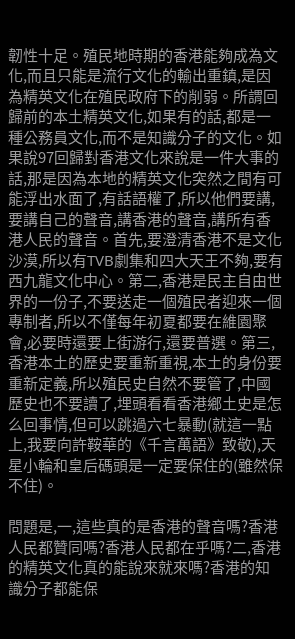韌性十足。殖民地時期的香港能夠成為文化,而且只能是流行文化的輸出重鎮,是因為精英文化在殖民政府下的削弱。所謂回歸前的本土精英文化,如果有的話,都是一種公務員文化,而不是知識分子的文化。如果說97回歸對香港文化來說是一件大事的話,那是因為本地的精英文化突然之間有可能浮出水面了,有話語權了,所以他們要講,要講自己的聲音,講香港的聲音,講所有香港人民的聲音。首先,要澄清香港不是文化沙漠,所以有TVB劇集和四大天王不夠,要有西九龍文化中心。第二,香港是民主自由世界的一份子,不要送走一個殖民者迎來一個專制者,所以不僅每年初夏都要在維園聚會,必要時還要上街游行,還要普選。第三,香港本土的歷史要重新重視,本土的身份要重新定義,所以殖民史自然不要管了,中國歷史也不要讀了,埋頭看看香港鄉土史是怎么回事情,但可以跳過六七暴動(就這一點上,我要向許鞍華的《千言萬語》致敬),天星小輪和皇后碼頭是一定要保住的(雖然保不住)。

問題是,一,這些真的是香港的聲音嗎?香港人民都贊同嗎?香港人民都在乎嗎?二,香港的精英文化真的能說來就來嗎?香港的知識分子都能保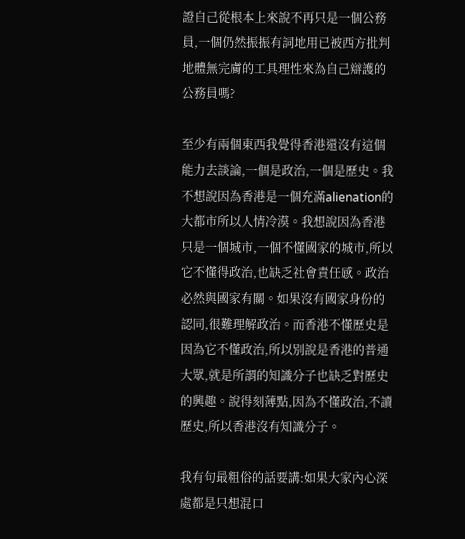證自己從根本上來說不再只是一個公務員,一個仍然振振有詞地用已被西方批判地體無完膚的工具理性來為自己辯護的公務員嗎?

至少有兩個東西我覺得香港還沒有這個能力去談論,一個是政治,一個是歷史。我不想說因為香港是一個充滿alienation的大都市所以人情冷漠。我想說因為香港只是一個城市,一個不懂國家的城市,所以它不懂得政治,也缺乏社會責任感。政治必然與國家有關。如果沒有國家身份的認同,很難理解政治。而香港不懂歷史是因為它不懂政治,所以別說是香港的普通大眾,就是所謂的知識分子也缺乏對歷史的興趣。說得刻薄點,因為不懂政治,不讀歷史,所以香港沒有知識分子。

我有句最粗俗的話要講:如果大家內心深處都是只想混口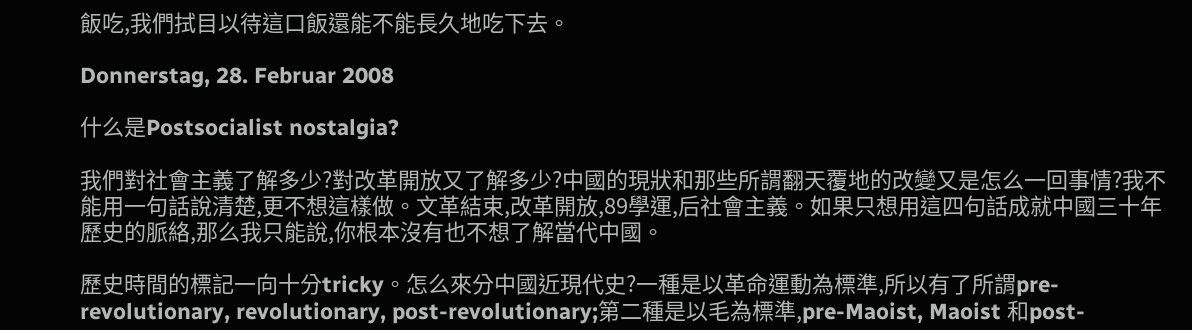飯吃,我們拭目以待這口飯還能不能長久地吃下去。

Donnerstag, 28. Februar 2008

什么是Postsocialist nostalgia?

我們對社會主義了解多少?對改革開放又了解多少?中國的現狀和那些所謂翻天覆地的改變又是怎么一回事情?我不能用一句話說清楚,更不想這樣做。文革結束,改革開放,89學運,后社會主義。如果只想用這四句話成就中國三十年歷史的脈絡,那么我只能說,你根本沒有也不想了解當代中國。

歷史時間的標記一向十分tricky。怎么來分中國近現代史?一種是以革命運動為標準,所以有了所謂pre-revolutionary, revolutionary, post-revolutionary;第二種是以毛為標準,pre-Maoist, Maoist 和post-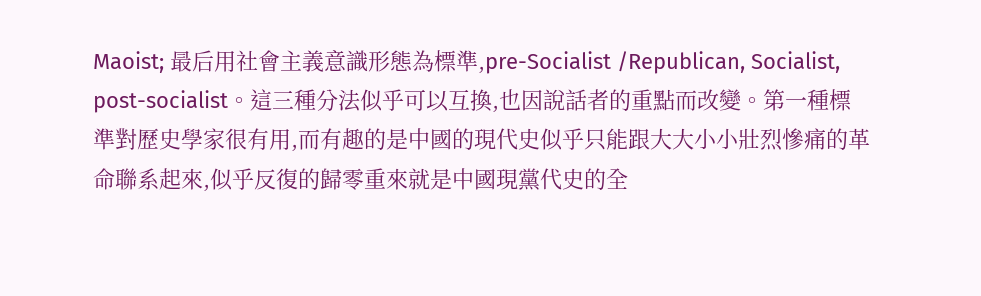Maoist; 最后用社會主義意識形態為標準,pre-Socialist /Republican, Socialist, post-socialist。這三種分法似乎可以互換,也因說話者的重點而改變。第一種標準對歷史學家很有用,而有趣的是中國的現代史似乎只能跟大大小小壯烈慘痛的革命聯系起來,似乎反復的歸零重來就是中國現黨代史的全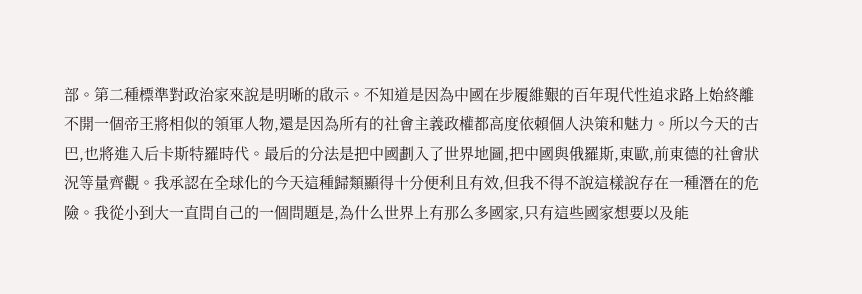部。第二種標準對政治家來說是明晰的啟示。不知道是因為中國在步履維艱的百年現代性追求路上始終離不開一個帝王將相似的領軍人物,還是因為所有的社會主義政權都高度依賴個人決策和魅力。所以今天的古巴,也將進入后卡斯特羅時代。最后的分法是把中國劃入了世界地圖,把中國與俄羅斯,東歐,前東德的社會狀況等量齊觀。我承認在全球化的今天這種歸類顯得十分便利且有效,但我不得不說這樣說存在一種潛在的危險。我從小到大一直問自己的一個問題是,為什么世界上有那么多國家,只有這些國家想要以及能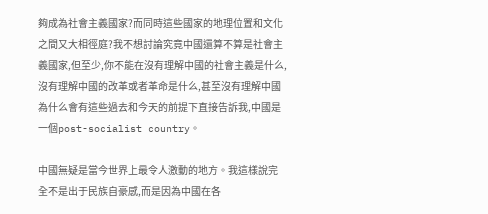夠成為社會主義國家?而同時這些國家的地理位置和文化之間又大相徑庭?我不想討論究竟中國還算不算是社會主義國家,但至少,你不能在沒有理解中國的社會主義是什么,沒有理解中國的改革或者革命是什么,甚至沒有理解中國為什么會有這些過去和今天的前提下直接告訴我,中國是一個post-socialist country。

中國無疑是當今世界上最令人激動的地方。我這樣說完全不是出于民族自豪感,而是因為中國在各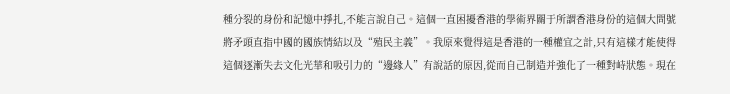種分裂的身份和記憶中掙扎,不能言說自己。這個一直困擾香港的學術界關于所謂香港身份的這個大問號將矛頭直指中國的國族情結以及“殖民主義”。我原來覺得這是香港的一種權宜之計,只有這樣才能使得這個逐漸失去文化光華和吸引力的“邊緣人”有說話的原因,從而自己制造并強化了一種對峙狀態。現在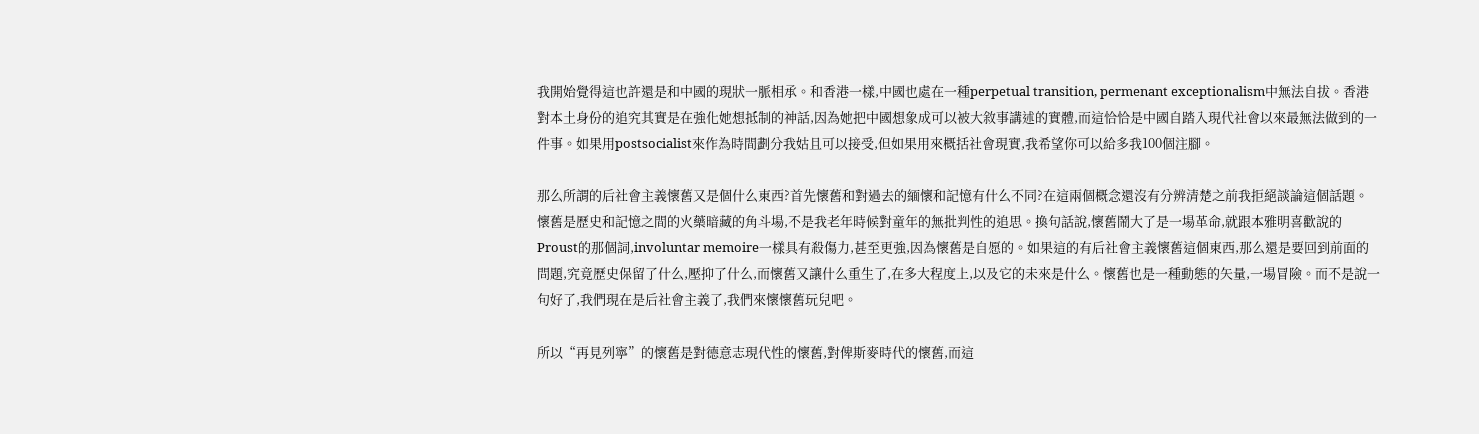我開始覺得這也許還是和中國的現狀一脈相承。和香港一樣,中國也處在一種perpetual transition, permenant exceptionalism中無法自拔。香港對本土身份的追究其實是在強化她想抵制的神話,因為她把中國想象成可以被大敘事講述的實體,而這恰恰是中國自踏入現代社會以來最無法做到的一件事。如果用postsocialist來作為時間劃分我姑且可以接受,但如果用來概括社會現實,我希望你可以給多我100個注腳。

那么所謂的后社會主義懷舊又是個什么東西?首先懷舊和對過去的緬懷和記憶有什么不同?在這兩個概念還沒有分辨清楚之前我拒絕談論這個話題。懷舊是歷史和記憶之間的火藥暗藏的角斗場,不是我老年時候對童年的無批判性的追思。換句話說,懷舊鬧大了是一場革命,就跟本雅明喜歡說的Proust的那個詞,involuntar memoire一樣具有殺傷力,甚至更強,因為懷舊是自愿的。如果這的有后社會主義懷舊這個東西,那么還是要回到前面的問題,究竟歷史保留了什么,壓抑了什么,而懷舊又讓什么重生了,在多大程度上,以及它的未來是什么。懷舊也是一種動態的矢量,一場冒險。而不是說一句好了,我們現在是后社會主義了,我們來懷懷舊玩兒吧。

所以“再見列寧”的懷舊是對德意志現代性的懷舊,對俾斯麥時代的懷舊,而這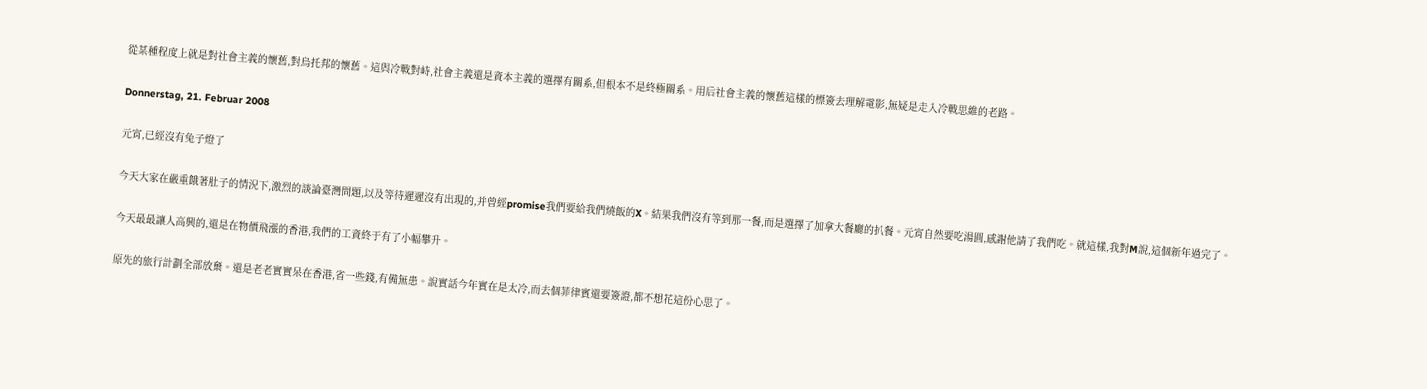從某種程度上就是對社會主義的懷舊,對烏托邦的懷舊。這與冷戰對峙,社會主義還是資本主義的選擇有關系,但根本不是終極關系。用后社會主義的懷舊這樣的標簽去理解電影,無疑是走入冷戰思維的老路。

Donnerstag, 21. Februar 2008

元宵,已經沒有兔子燈了

今天大家在嚴重餓著肚子的情況下,激烈的談論臺灣問題,以及等待遲遲沒有出現的,并曾經promise我們要給我們燒飯的X。結果我們沒有等到那一餐,而是選擇了加拿大餐廳的扒餐。元宵自然要吃湯圓,感謝他請了我們吃。就這樣,我對M說,這個新年過完了。

今天最最讓人高興的,還是在物價飛漲的香港,我們的工資終于有了小幅攀升。

原先的旅行計劃全部放棄。還是老老實實呆在香港,省一些錢,有備無患。說實話今年實在是太冷,而去個菲律賓還要簽證,都不想花這份心思了。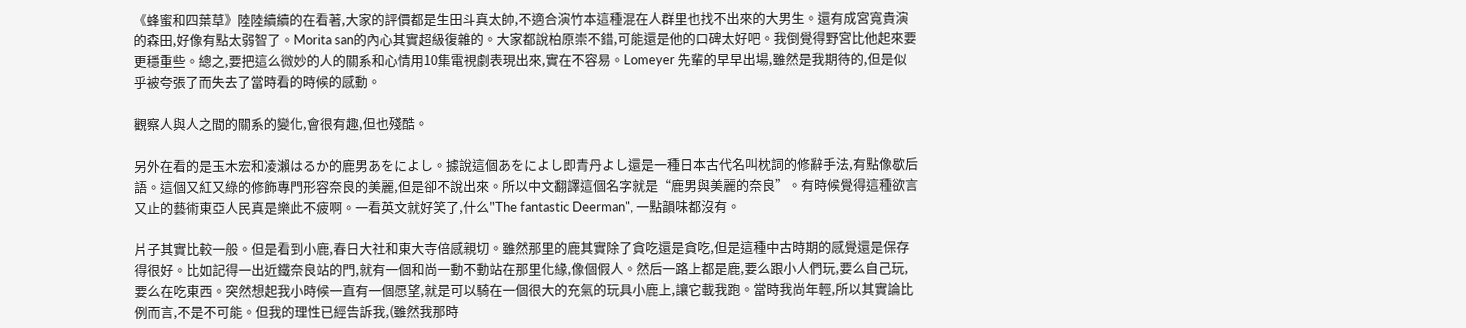《蜂蜜和四葉草》陸陸續續的在看著,大家的評價都是生田斗真太帥,不適合演竹本這種混在人群里也找不出來的大男生。還有成宮寬貴演的森田,好像有點太弱智了。Morita san的內心其實超級復雜的。大家都說柏原崇不錯,可能還是他的口碑太好吧。我倒覺得野宮比他起來要更穩重些。總之,要把這么微妙的人的關系和心情用10集電視劇表現出來,實在不容易。Lomeyer 先輩的早早出場,雖然是我期待的,但是似乎被夸張了而失去了當時看的時候的感動。

觀察人與人之間的關系的變化,會很有趣,但也殘酷。

另外在看的是玉木宏和凌瀨はるか的鹿男あをによし。據說這個あをによし即青丹よし還是一種日本古代名叫枕詞的修辭手法,有點像歇后語。這個又紅又綠的修飾專門形容奈良的美麗,但是卻不說出來。所以中文翻譯這個名字就是“鹿男與美麗的奈良”。有時候覺得這種欲言又止的藝術東亞人民真是樂此不疲啊。一看英文就好笑了,什么"The fantastic Deerman", 一點韻味都沒有。

片子其實比較一般。但是看到小鹿,春日大社和東大寺倍感親切。雖然那里的鹿其實除了貪吃還是貪吃,但是這種中古時期的感覺還是保存得很好。比如記得一出近鐵奈良站的門,就有一個和尚一動不動站在那里化緣,像個假人。然后一路上都是鹿,要么跟小人們玩,要么自己玩,要么在吃東西。突然想起我小時候一直有一個愿望,就是可以騎在一個很大的充氣的玩具小鹿上,讓它載我跑。當時我尚年輕,所以其實論比例而言,不是不可能。但我的理性已經告訴我,(雖然我那時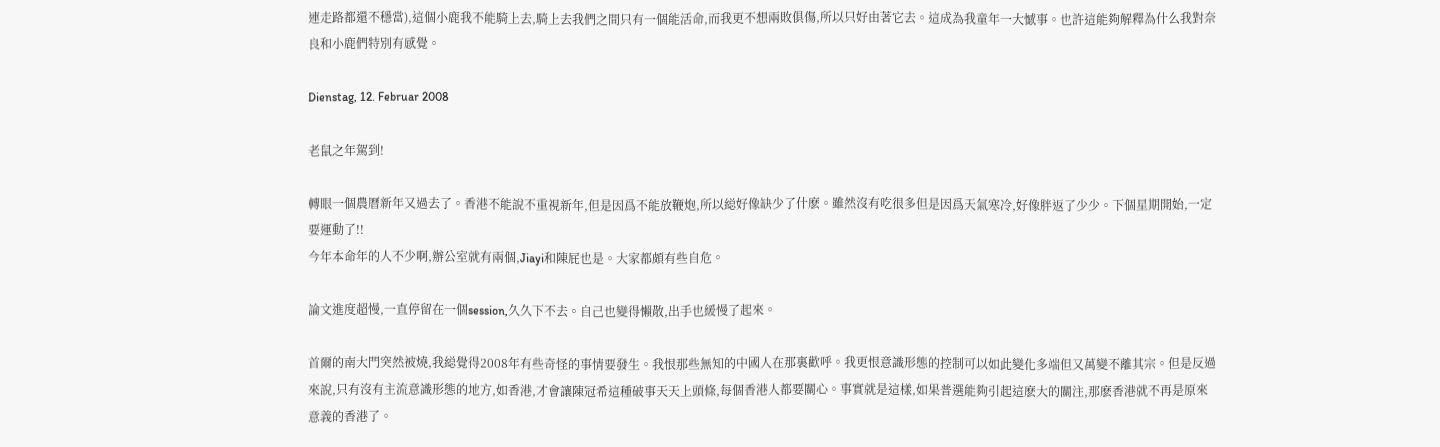連走路都還不穩當),這個小鹿我不能騎上去,騎上去我們之間只有一個能活命,而我更不想兩敗俱傷,所以只好由著它去。這成為我童年一大憾事。也許這能夠解釋為什么我對奈良和小鹿們特別有感覺。

Dienstag, 12. Februar 2008

老鼠之年駕到!

轉眼一個農曆新年又過去了。香港不能說不重視新年,但是因爲不能放鞭炮,所以縂好像缺少了什麽。雖然沒有吃很多但是因爲天氣寒冷,好像胖返了少少。下個星期開始,一定要運動了!!
今年本命年的人不少啊,辦公室就有兩個,Jiayi和陳屁也是。大家都頗有些自危。

論文進度超慢,一直停留在一個session,久久下不去。自己也變得懶散,出手也緩慢了起來。

首爾的南大門突然被燒,我縂覺得2008年有些奇怪的事情要發生。我恨那些無知的中國人在那裏歡呼。我更恨意識形態的控制可以如此變化多端但又萬變不離其宗。但是反過來說,只有沒有主流意識形態的地方,如香港,才會讓陳冠希這種破事天天上頭條,每個香港人都要關心。事實就是這樣,如果普選能夠引起這麽大的關注,那麽香港就不再是原來意義的香港了。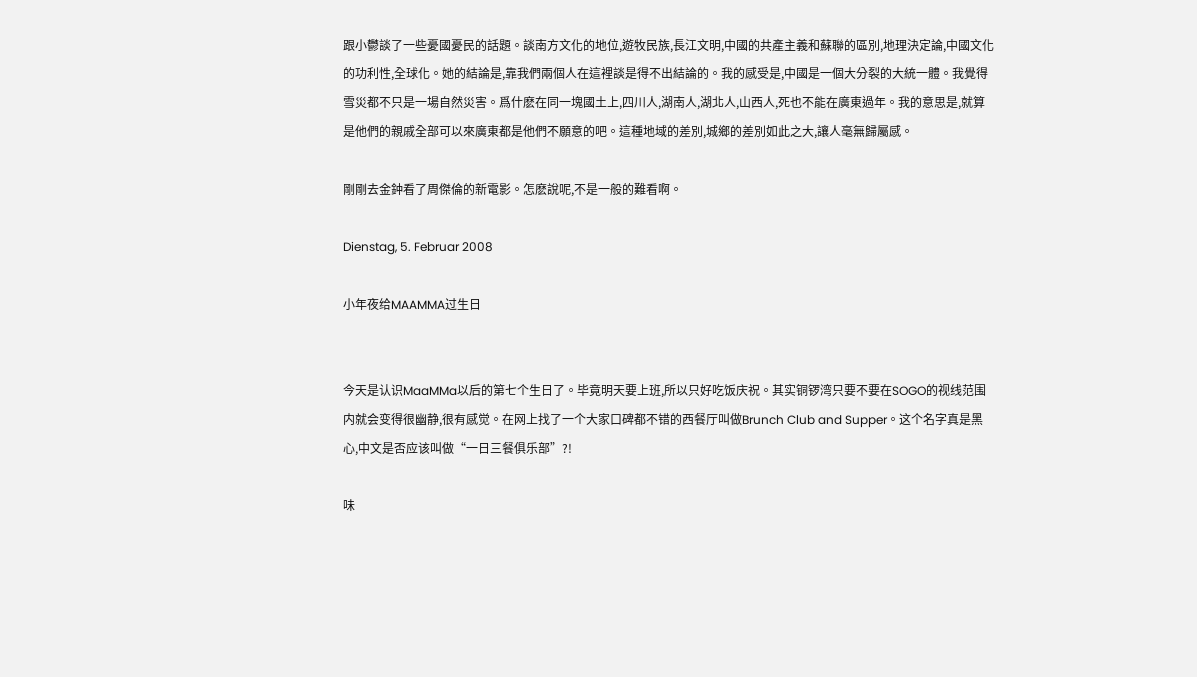跟小鬱談了一些憂國憂民的話題。談南方文化的地位,遊牧民族,長江文明,中國的共產主義和蘇聯的區別,地理決定論,中國文化的功利性,全球化。她的結論是,靠我們兩個人在這裡談是得不出結論的。我的感受是,中國是一個大分裂的大統一體。我覺得雪災都不只是一場自然災害。爲什麽在同一塊國土上,四川人,湖南人,湖北人,山西人,死也不能在廣東過年。我的意思是,就算是他們的親戚全部可以來廣東都是他們不願意的吧。這種地域的差別,城鄉的差別如此之大,讓人毫無歸屬感。

剛剛去金鈡看了周傑倫的新電影。怎麽說呢,不是一般的難看啊。

Dienstag, 5. Februar 2008

小年夜给MAAMMA过生日


今天是认识MaaMMa以后的第七个生日了。毕竟明天要上班,所以只好吃饭庆祝。其实铜锣湾只要不要在SOGO的视线范围内就会变得很幽静,很有感觉。在网上找了一个大家口碑都不错的西餐厅叫做Brunch Club and Supper。这个名字真是黑心,中文是否应该叫做“一日三餐俱乐部”?!

味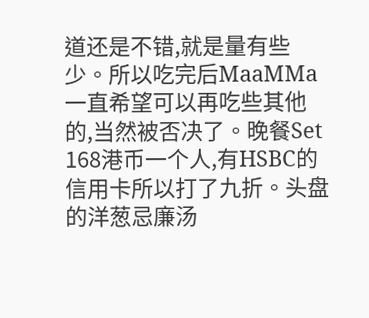道还是不错,就是量有些少。所以吃完后MaaMMa一直希望可以再吃些其他的,当然被否决了。晚餐Set 168港币一个人,有HSBC的信用卡所以打了九折。头盘的洋葱忌廉汤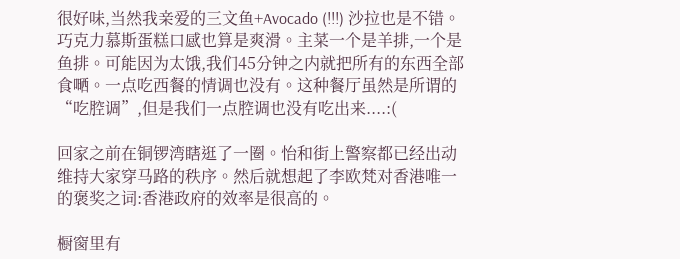很好味,当然我亲爱的三文鱼+Avocado (!!!) 沙拉也是不错。巧克力慕斯蛋糕口感也算是爽滑。主菜一个是羊排,一个是鱼排。可能因为太饿,我们45分钟之内就把所有的东西全部食嗮。一点吃西餐的情调也没有。这种餐厅虽然是所谓的“吃腔调”,但是我们一点腔调也没有吃出来....:(

回家之前在铜锣湾瞎逛了一圈。怡和街上警察都已经出动维持大家穿马路的秩序。然后就想起了李欧梵对香港唯一的褒奖之词:香港政府的效率是很高的。

橱窗里有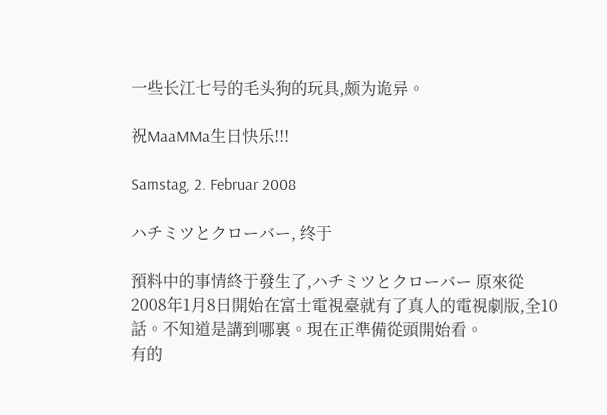一些长江七号的毛头狗的玩具,颇为诡异。

祝MaaMMa生日快乐!!!

Samstag, 2. Februar 2008

ハチミツとクローバー, 终于

預料中的事情終于發生了,ハチミツとクローバー 原來從2008年1月8日開始在富士電視臺就有了真人的電視劇版,全10話。不知道是講到哪裏。現在正準備從頭開始看。
有的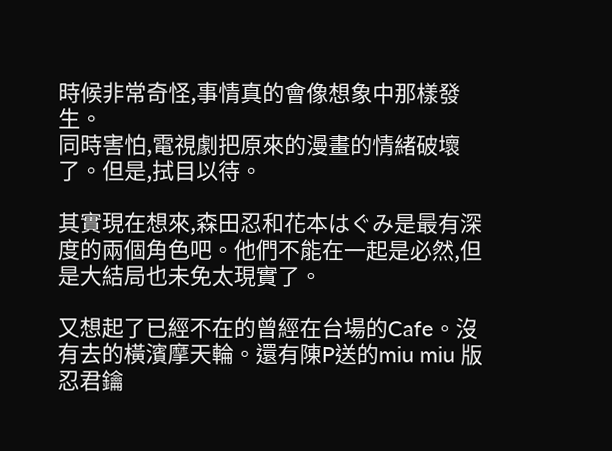時候非常奇怪,事情真的會像想象中那樣發生。
同時害怕,電視劇把原來的漫畫的情緒破壞了。但是,拭目以待。

其實現在想來,森田忍和花本はぐみ是最有深度的兩個角色吧。他們不能在一起是必然,但是大結局也未免太現實了。

又想起了已經不在的曾經在台場的Cafe。沒有去的橫濱摩天輪。還有陳P送的miu miu 版忍君鑰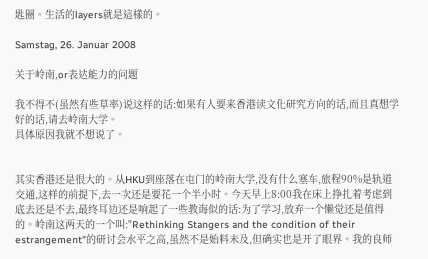匙圈。生活的layers就是這樣的。

Samstag, 26. Januar 2008

关于岭南,or表达能力的问题

我不得不(虽然有些草率)说这样的话:如果有人要来香港读文化研究方向的话,而且真想学好的话,请去岭南大学。
具体原因我就不想说了。


其实香港还是很大的。从HKU到座落在屯门的岭南大学,没有什么塞车,旅程90%是轨道交通,这样的前提下,去一次还是要花一个半小时。今天早上8:00我在床上挣扎着考虑到底去还是不去,最终耳边还是响起了一些教诲似的话:为了学习,放弃一个懒觉还是值得的。岭南这两天的一个叫:"Rethinking Stangers and the condition of their estrangement"的研讨会水平之高,虽然不是始料未及,但确实也是开了眼界。我的良师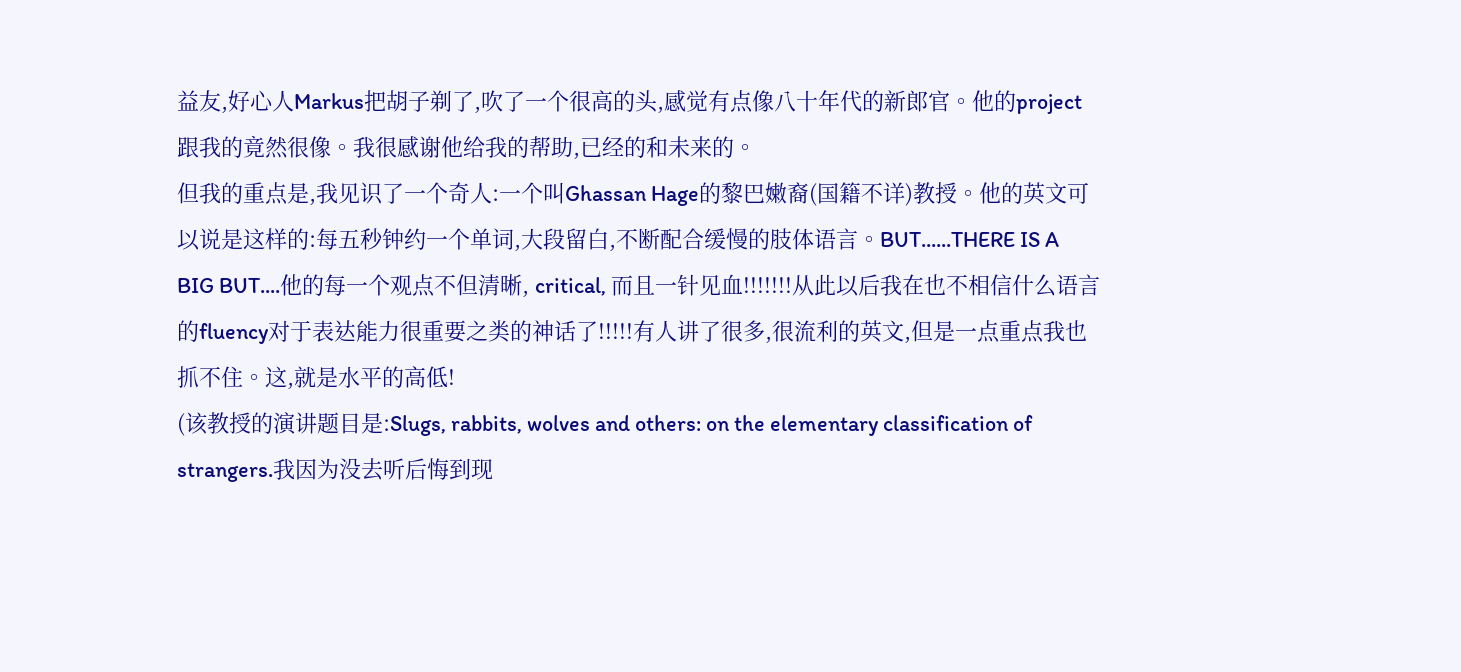益友,好心人Markus把胡子剃了,吹了一个很高的头,感觉有点像八十年代的新郎官。他的project跟我的竟然很像。我很感谢他给我的帮助,已经的和未来的。
但我的重点是,我见识了一个奇人:一个叫Ghassan Hage的黎巴嫩裔(国籍不详)教授。他的英文可以说是这样的:每五秒钟约一个单词,大段留白,不断配合缓慢的肢体语言。BUT......THERE IS A BIG BUT....他的每一个观点不但清晰, critical, 而且一针见血!!!!!!!从此以后我在也不相信什么语言的fluency对于表达能力很重要之类的神话了!!!!!有人讲了很多,很流利的英文,但是一点重点我也抓不住。这,就是水平的高低!
(该教授的演讲题目是:Slugs, rabbits, wolves and others: on the elementary classification of strangers.我因为没去听后悔到现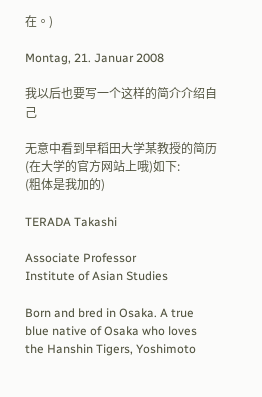在。)

Montag, 21. Januar 2008

我以后也要写一个这样的简介介绍自己

无意中看到早稻田大学某教授的简历(在大学的官方网站上哦)如下:
(粗体是我加的)

TERADA Takashi

Associate Professor
Institute of Asian Studies

Born and bred in Osaka. A true blue native of Osaka who loves the Hanshin Tigers, Yoshimoto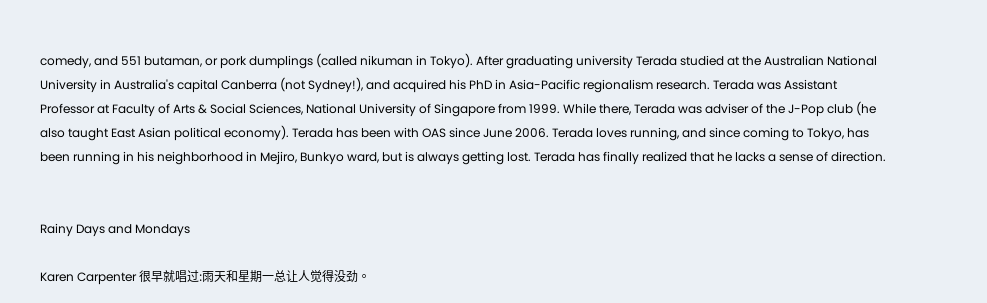comedy, and 551 butaman, or pork dumplings (called nikuman in Tokyo). After graduating university Terada studied at the Australian National University in Australia's capital Canberra (not Sydney!), and acquired his PhD in Asia-Pacific regionalism research. Terada was Assistant Professor at Faculty of Arts & Social Sciences, National University of Singapore from 1999. While there, Terada was adviser of the J-Pop club (he also taught East Asian political economy). Terada has been with OAS since June 2006. Terada loves running, and since coming to Tokyo, has been running in his neighborhood in Mejiro, Bunkyo ward, but is always getting lost. Terada has finally realized that he lacks a sense of direction.


Rainy Days and Mondays

Karen Carpenter 很早就唱过:雨天和星期一总让人觉得没劲。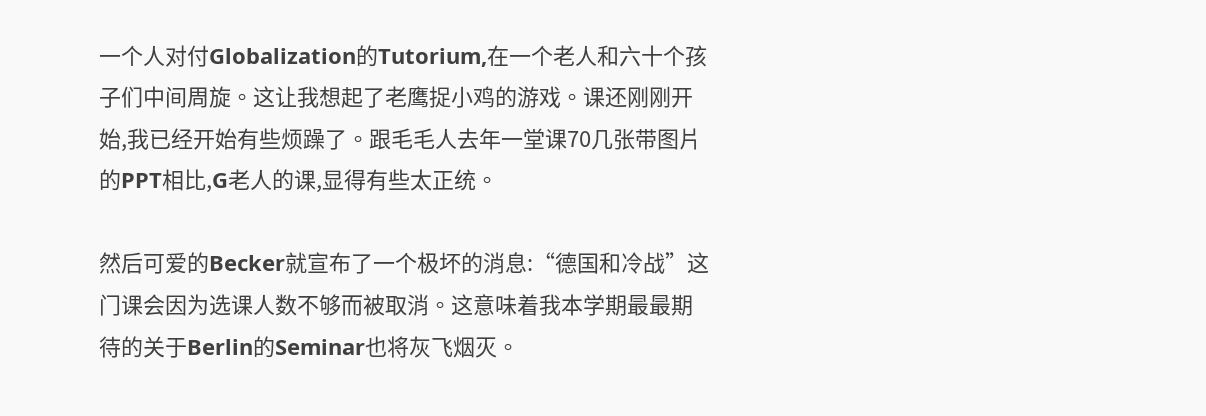一个人对付Globalization的Tutorium,在一个老人和六十个孩子们中间周旋。这让我想起了老鹰捉小鸡的游戏。课还刚刚开始,我已经开始有些烦躁了。跟毛毛人去年一堂课70几张带图片的PPT相比,G老人的课,显得有些太正统。

然后可爱的Becker就宣布了一个极坏的消息:“德国和冷战”这门课会因为选课人数不够而被取消。这意味着我本学期最最期待的关于Berlin的Seminar也将灰飞烟灭。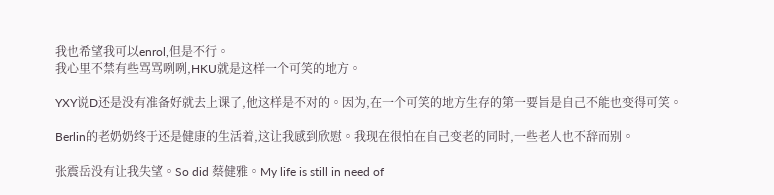我也希望我可以enrol,但是不行。
我心里不禁有些骂骂咧咧,HKU就是这样一个可笑的地方。

YXY说D还是没有准备好就去上课了,他这样是不对的。因为,在一个可笑的地方生存的第一要旨是自己不能也变得可笑。

Berlin的老奶奶终于还是健康的生活着,这让我感到欣慰。我现在很怕在自己变老的同时,一些老人也不辞而别。

张震岳没有让我失望。So did 蔡健雅。My life is still in need of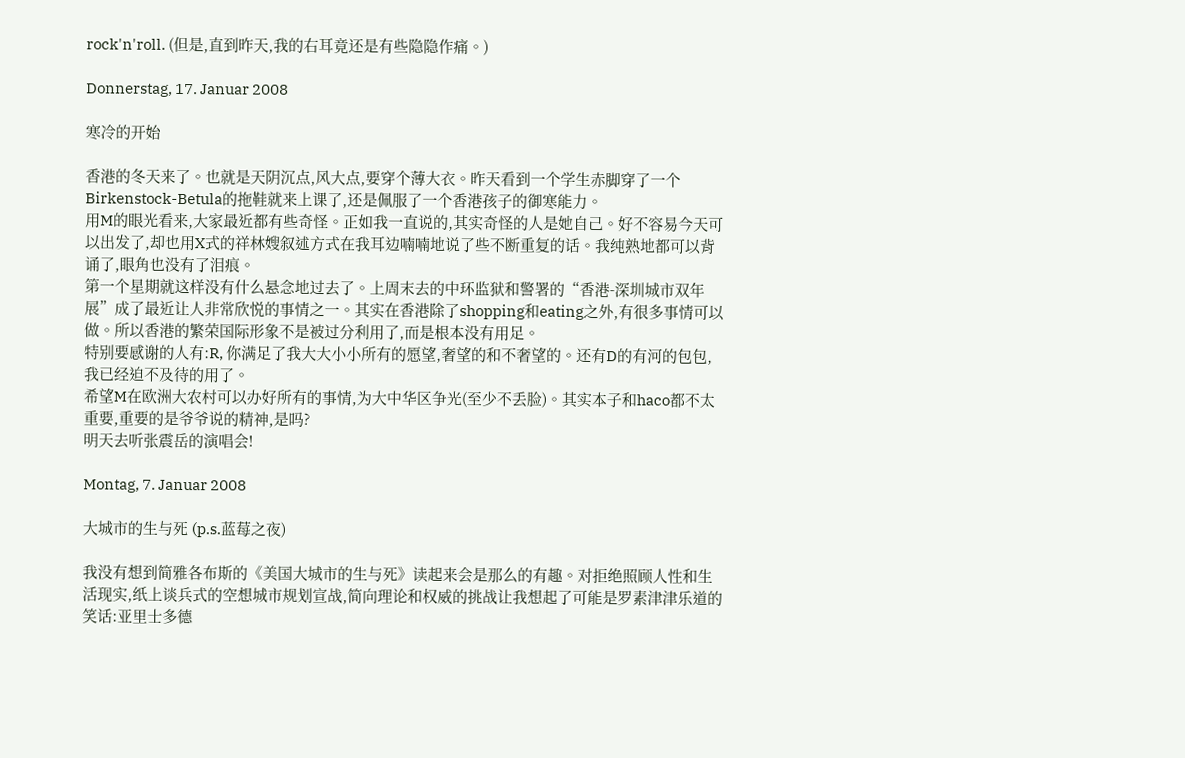rock'n'roll. (但是,直到昨天,我的右耳竟还是有些隐隐作痛。)

Donnerstag, 17. Januar 2008

寒冷的开始

香港的冬天来了。也就是天阴沉点,风大点,要穿个薄大衣。昨天看到一个学生赤脚穿了一个Birkenstock-Betula的拖鞋就来上课了,还是佩服了一个香港孩子的御寒能力。
用M的眼光看来,大家最近都有些奇怪。正如我一直说的,其实奇怪的人是她自己。好不容易今天可以出发了,却也用X式的祥林嫂叙述方式在我耳边喃喃地说了些不断重复的话。我纯熟地都可以背诵了,眼角也没有了泪痕。
第一个星期就这样没有什么悬念地过去了。上周末去的中环监狱和警署的“香港-深圳城市双年展”成了最近让人非常欣悦的事情之一。其实在香港除了shopping和eating之外,有很多事情可以做。所以香港的繁荣国际形象不是被过分利用了,而是根本没有用足。
特别要感谢的人有:R, 你满足了我大大小小所有的愿望,奢望的和不奢望的。还有D的有河的包包,我已经迫不及待的用了。
希望M在欧洲大农村可以办好所有的事情,为大中华区争光(至少不丢脸)。其实本子和haco都不太重要,重要的是爷爷说的精神,是吗?
明天去听张震岳的演唱会!

Montag, 7. Januar 2008

大城市的生与死 (p.s.蓝莓之夜)

我没有想到简雅各布斯的《美国大城市的生与死》读起来会是那么的有趣。对拒绝照顾人性和生活现实,纸上谈兵式的空想城市规划宣战,简向理论和权威的挑战让我想起了可能是罗素津津乐道的笑话:亚里士多德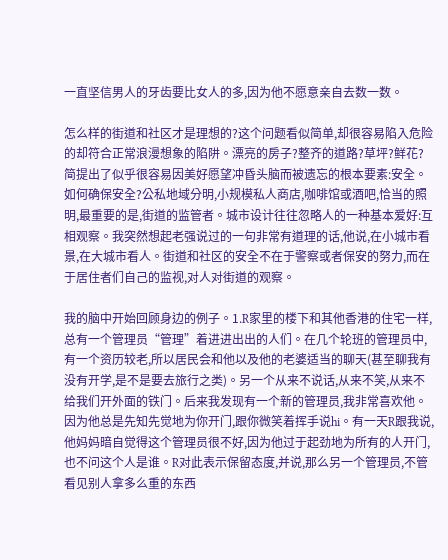一直坚信男人的牙齿要比女人的多,因为他不愿意亲自去数一数。

怎么样的街道和社区才是理想的?这个问题看似简单,却很容易陷入危险的却符合正常浪漫想象的陷阱。漂亮的房子?整齐的道路?草坪?鲜花?简提出了似乎很容易因美好愿望冲昏头脑而被遗忘的根本要素:安全。如何确保安全?公私地域分明,小规模私人商店,咖啡馆或酒吧,恰当的照明,最重要的是,街道的监管者。城市设计往往忽略人的一种基本爱好:互相观察。我突然想起老强说过的一句非常有道理的话,他说,在小城市看景,在大城市看人。街道和社区的安全不在于警察或者保安的努力,而在于居住者们自己的监视,对人对街道的观察。

我的脑中开始回顾身边的例子。1.R家里的楼下和其他香港的住宅一样,总有一个管理员“管理”着进进出出的人们。在几个轮班的管理员中,有一个资历较老,所以居民会和他以及他的老婆适当的聊天(甚至聊我有没有开学,是不是要去旅行之类)。另一个从来不说话,从来不笑,从来不给我们开外面的铁门。后来我发现有一个新的管理员,我非常喜欢他。因为他总是先知先觉地为你开门,跟你微笑着挥手说hi。有一天R跟我说,他妈妈暗自觉得这个管理员很不好,因为他过于起劲地为所有的人开门,也不问这个人是谁。R对此表示保留态度,并说,那么另一个管理员,不管看见别人拿多么重的东西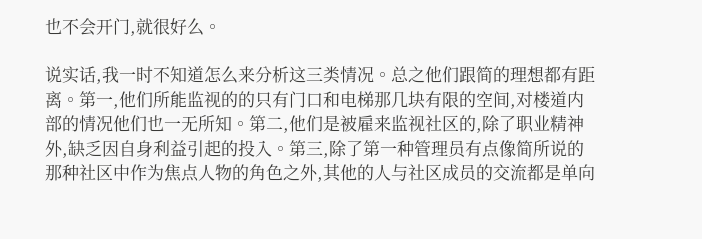也不会开门,就很好么。

说实话,我一时不知道怎么来分析这三类情况。总之他们跟简的理想都有距离。第一,他们所能监视的的只有门口和电梯那几块有限的空间,对楼道内部的情况他们也一无所知。第二,他们是被雇来监视社区的,除了职业精神外,缺乏因自身利益引起的投入。第三,除了第一种管理员有点像简所说的那种社区中作为焦点人物的角色之外,其他的人与社区成员的交流都是单向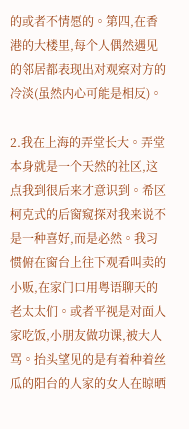的或者不情愿的。第四,在香港的大楼里,每个人偶然遇见的邻居都表现出对观察对方的冷淡(虽然内心可能是相反)。

2.我在上海的弄堂长大。弄堂本身就是一个天然的社区,这点我到很后来才意识到。希区柯克式的后窗窥探对我来说不是一种喜好,而是必然。我习惯俯在窗台上往下观看叫卖的小贩,在家门口用粤语聊天的老太太们。或者平视是对面人家吃饭,小朋友做功课,被大人骂。抬头望见的是有着种着丝瓜的阳台的人家的女人在晾晒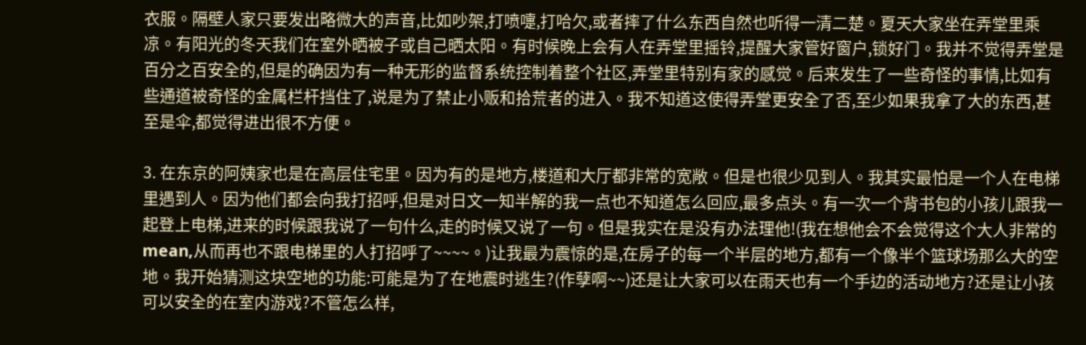衣服。隔壁人家只要发出略微大的声音,比如吵架,打喷嚏,打哈欠,或者摔了什么东西自然也听得一清二楚。夏天大家坐在弄堂里乘凉。有阳光的冬天我们在室外晒被子或自己晒太阳。有时候晚上会有人在弄堂里摇铃,提醒大家管好窗户,锁好门。我并不觉得弄堂是百分之百安全的,但是的确因为有一种无形的监督系统控制着整个社区,弄堂里特别有家的感觉。后来发生了一些奇怪的事情,比如有些通道被奇怪的金属栏杆挡住了,说是为了禁止小贩和拾荒者的进入。我不知道这使得弄堂更安全了否,至少如果我拿了大的东西,甚至是伞,都觉得进出很不方便。

3. 在东京的阿姨家也是在高层住宅里。因为有的是地方,楼道和大厅都非常的宽敞。但是也很少见到人。我其实最怕是一个人在电梯里遇到人。因为他们都会向我打招呼,但是对日文一知半解的我一点也不知道怎么回应,最多点头。有一次一个背书包的小孩儿跟我一起登上电梯,进来的时候跟我说了一句什么,走的时候又说了一句。但是我实在是没有办法理他!(我在想他会不会觉得这个大人非常的mean,从而再也不跟电梯里的人打招呼了~~~~。)让我最为震惊的是,在房子的每一个半层的地方,都有一个像半个篮球场那么大的空地。我开始猜测这块空地的功能:可能是为了在地震时逃生?(作孽啊~~)还是让大家可以在雨天也有一个手边的活动地方?还是让小孩可以安全的在室内游戏?不管怎么样,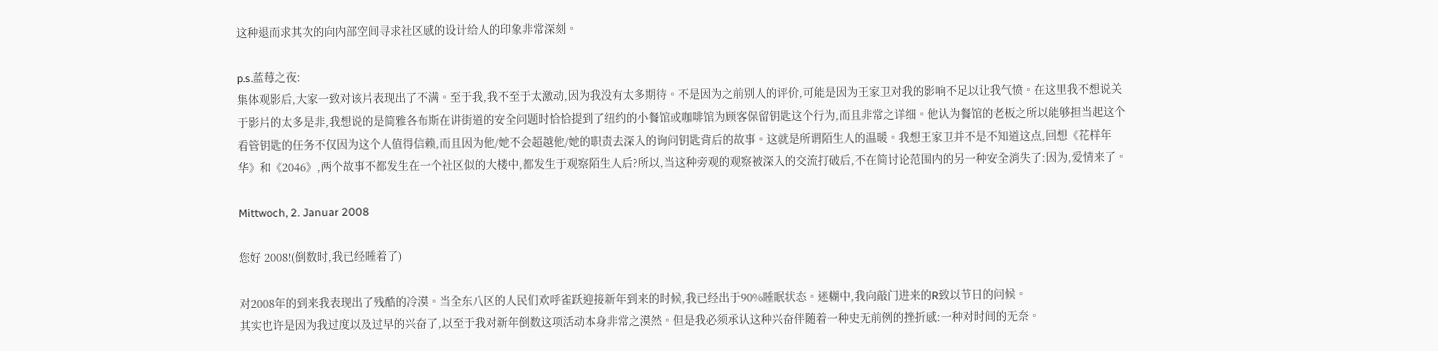这种退而求其次的向内部空间寻求社区感的设计给人的印象非常深刻。

p.s.蓝莓之夜:
集体观影后,大家一致对该片表现出了不满。至于我,我不至于太激动,因为我没有太多期待。不是因为之前别人的评价,可能是因为王家卫对我的影响不足以让我气愤。在这里我不想说关于影片的太多是非,我想说的是简雅各布斯在讲街道的安全问题时恰恰提到了纽约的小餐馆或咖啡馆为顾客保留钥匙这个行为,而且非常之详细。他认为餐馆的老板之所以能够担当起这个看管钥匙的任务不仅因为这个人值得信赖,而且因为他/她不会超越他/她的职责去深入的询问钥匙背后的故事。这就是所谓陌生人的温暖。我想王家卫并不是不知道这点,回想《花样年华》和《2046》,两个故事不都发生在一个社区似的大楼中,都发生于观察陌生人后?所以,当这种旁观的观察被深入的交流打破后,不在简讨论范围内的另一种安全消失了:因为,爱情来了。

Mittwoch, 2. Januar 2008

您好 2008!(倒数时,我已经睡着了)

对2008年的到来我表现出了残酷的冷漠。当全东八区的人民们欢呼雀跃迎接新年到来的时候,我已经出于90%睡眠状态。迷糊中,我向敲门进来的R致以节日的问候。
其实也许是因为我过度以及过早的兴奋了,以至于我对新年倒数这项活动本身非常之漠然。但是我必须承认这种兴奋伴随着一种史无前例的挫折感:一种对时间的无奈。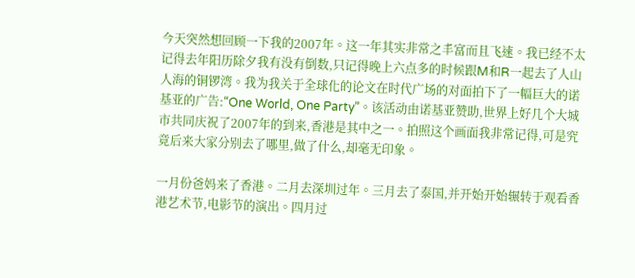今天突然想回顾一下我的2007年。这一年其实非常之丰富而且飞速。我已经不太记得去年阳历除夕我有没有倒数,只记得晚上六点多的时候跟M和R一起去了人山人海的铜锣湾。我为我关于全球化的论文在时代广场的对面拍下了一幅巨大的诺基亚的广告:“One World, One Party”。该活动由诺基亚赞助,世界上好几个大城市共同庆祝了2007年的到来,香港是其中之一。拍照这个画面我非常记得,可是究竟后来大家分别去了哪里,做了什么,却毫无印象。

一月份爸妈来了香港。二月去深圳过年。三月去了泰国,并开始开始辗转于观看香港艺术节,电影节的演出。四月过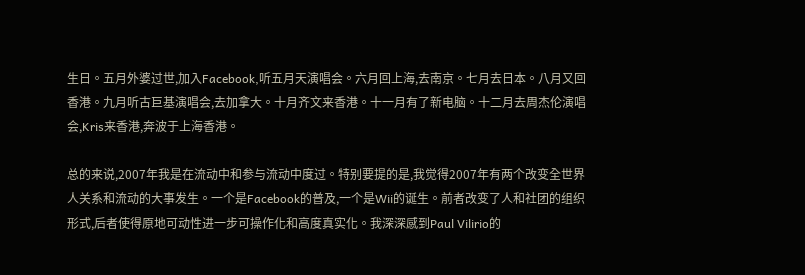生日。五月外婆过世,加入Facebook,听五月天演唱会。六月回上海,去南京。七月去日本。八月又回香港。九月听古巨基演唱会,去加拿大。十月齐文来香港。十一月有了新电脑。十二月去周杰伦演唱会,Kris来香港,奔波于上海香港。

总的来说,2007年我是在流动中和参与流动中度过。特别要提的是,我觉得2007年有两个改变全世界人关系和流动的大事发生。一个是Facebook的普及,一个是Wii的诞生。前者改变了人和社团的组织形式,后者使得原地可动性进一步可操作化和高度真实化。我深深感到Paul Vilirio的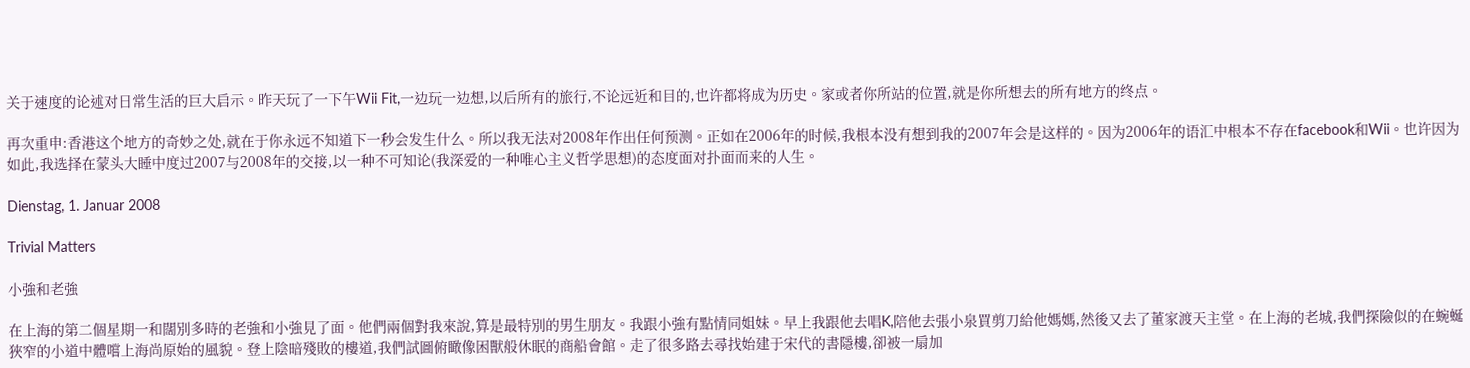关于速度的论述对日常生活的巨大启示。昨天玩了一下午Wii Fit,一边玩一边想,以后所有的旅行,不论远近和目的,也许都将成为历史。家或者你所站的位置,就是你所想去的所有地方的终点。

再次重申:香港这个地方的奇妙之处,就在于你永远不知道下一秒会发生什么。所以我无法对2008年作出任何预测。正如在2006年的时候,我根本没有想到我的2007年会是这样的。因为2006年的语汇中根本不存在facebook和Wii。也许因为如此,我选择在蒙头大睡中度过2007与2008年的交接,以一种不可知论(我深爱的一种唯心主义哲学思想)的态度面对扑面而来的人生。

Dienstag, 1. Januar 2008

Trivial Matters

小強和老強

在上海的第二個星期一和闊別多時的老強和小強見了面。他們兩個對我來說,算是最特別的男生朋友。我跟小強有點情同姐妹。早上我跟他去唱K,陪他去張小泉買剪刀給他媽媽,然後又去了董家渡天主堂。在上海的老城,我們探險似的在蜿蜒狹窄的小道中體嚐上海尚原始的風貌。登上陰暗殘敗的樓道,我們試圖俯瞰像困獸般休眠的商船會館。走了很多路去尋找始建于宋代的書隱樓,卻被一扇加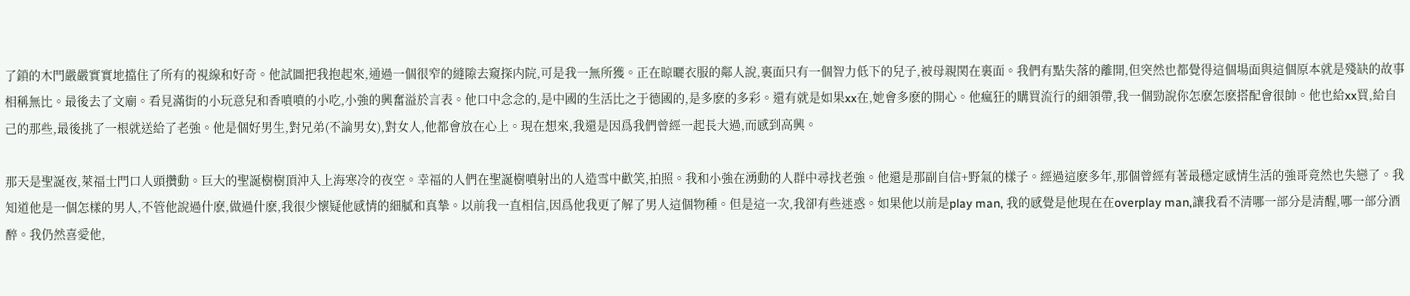了鎖的木門嚴嚴實實地擋住了所有的視線和好奇。他試圖把我抱起來,通過一個很窄的縫隙去窺探内院,可是我一無所獲。正在晾曬衣服的鄰人說,裏面只有一個智力低下的兒子,被母親関在裏面。我們有點失落的離開,但突然也都覺得這個場面與這個原本就是殘缺的故事相稱無比。最後去了文廟。看見滿街的小玩意兒和香噴噴的小吃,小強的興奮溢於言表。他口中念念的,是中國的生活比之于德國的,是多麽的多彩。還有就是如果xx在,她會多麽的開心。他瘋狂的購買流行的細領帶,我一個勁說你怎麽怎麽搭配會很帥。他也給xx買,給自己的那些,最後挑了一根就送給了老強。他是個好男生,對兄弟(不論男女),對女人,他都會放在心上。現在想來,我還是因爲我們曾經一起長大過,而感到高興。

那天是聖誕夜,萊福士門口人頭攢動。巨大的聖誕樹樹頂沖入上海寒冷的夜空。幸福的人們在聖誕樹噴射出的人造雪中歡笑,拍照。我和小強在湧動的人群中尋找老強。他還是那副自信+野氣的樣子。經過這麽多年,那個曾經有著最穩定感情生活的強哥竟然也失戀了。我知道他是一個怎樣的男人,不管他說過什麽,做過什麽,我很少懷疑他感情的細膩和真摯。以前我一直相信,因爲他我更了解了男人這個物種。但是這一次,我卻有些迷惑。如果他以前是play man, 我的感覺是他現在在overplay man,讓我看不清哪一部分是清醒,哪一部分酒醉。我仍然喜愛他,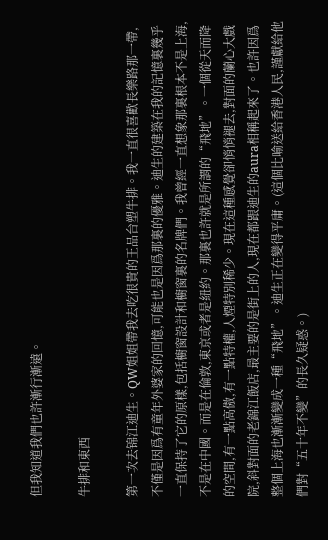但我知道我們也許漸行漸遠。

牛排和東西

第一次去锦江迪生。QW姐姐帶我去吃很貴的王品台塑牛排。我一直很喜歡長樂路那一帶,不僅是因爲有童年外婆家的回憶,可能也是因爲那裏的優雅。迪生的建築在我的記憶裏幾乎一直保持了它的原樣,包括櫥窗設計和櫥窗裏的名牌們。我曾經一直想象那裏根本不是上海,不是在中國。而是在倫敦,東京或者是紐約。那裏也許就是所謂的“飛地”。一個從天而降的空間,有一點高傲,有一點特權,人煙特別稀少。現在這種感覺卻悄悄褪去,對面的蘭心大戲院,斜對面的老錦江飯店,最主要的是街上的人,現在都跟迪生的aura相稱起來了。也許因爲整個上海也漸漸變成一種“飛地”。迪生正在變得平庸。(這個比喻送給香港人民,謹獻給他們對“五十年不變”的長久疑惑。)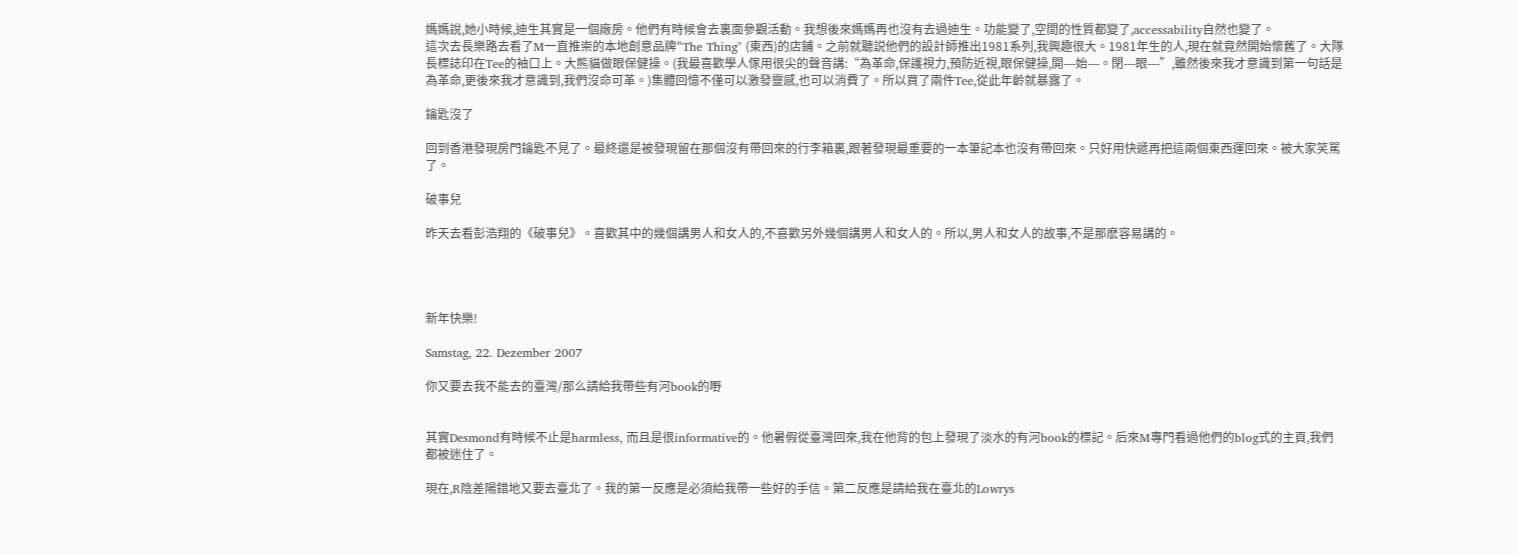媽媽說,她小時候,迪生其實是一個廠房。他們有時候會去裏面參觀活動。我想後來媽媽再也沒有去過迪生。功能變了,空間的性質都變了,accessability自然也變了。
這次去長樂路去看了M一直推崇的本地創意品牌"The Thing" (東西)的店鋪。之前就聽説他們的設計師推出1981系列,我興趣很大。1981年生的人,現在就竟然開始懷舊了。大隊長標誌印在Tee的袖口上。大熊貓做眼保健操。(我最喜歡學人傢用很尖的聲音講:“為革命,保護視力,預防近視,眼保健操,開---始---。閉---眼---”,雖然後來我才意識到第一句話是為革命,更後來我才意識到,我們沒命可革。)集體回憶不僅可以激發靈感,也可以消費了。所以買了兩件Tee,從此年齡就暴露了。

鑰匙沒了

回到香港發現房門鑰匙不見了。最終還是被發現留在那個沒有帶回來的行李箱裏,跟著發現最重要的一本筆記本也沒有帶回來。只好用快遞再把這兩個東西運回來。被大家笑駡了。

破事兒

昨天去看彭浩翔的《破事兒》。喜歡其中的幾個講男人和女人的,不喜歡另外幾個講男人和女人的。所以,男人和女人的故事,不是那麽容易講的。




新年快樂!

Samstag, 22. Dezember 2007

你又要去我不能去的臺灣/那么請給我帶些有河book的嘢


其實Desmond有時候不止是harmless, 而且是很informative的。他暑假從臺灣回來,我在他背的包上發現了淡水的有河book的標記。后來M專門看過他們的blog式的主頁,我們都被迷住了。

現在,R陰差陽錯地又要去臺北了。我的第一反應是必須給我帶一些好的手信。第二反應是請給我在臺北的Lowrys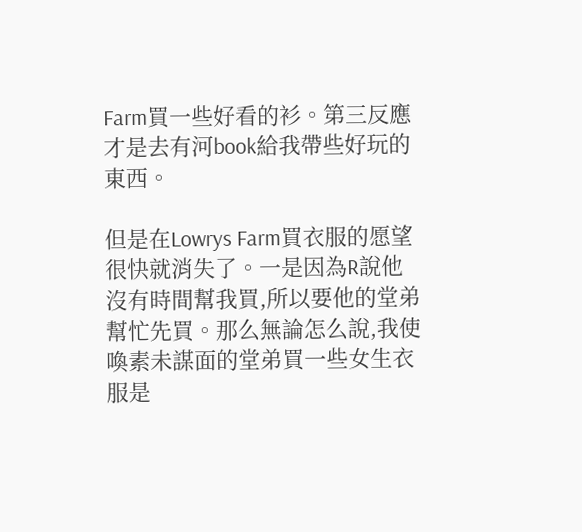Farm買一些好看的衫。第三反應才是去有河book給我帶些好玩的東西。

但是在Lowrys Farm買衣服的愿望很快就消失了。一是因為R說他沒有時間幫我買,所以要他的堂弟幫忙先買。那么無論怎么說,我使喚素未謀面的堂弟買一些女生衣服是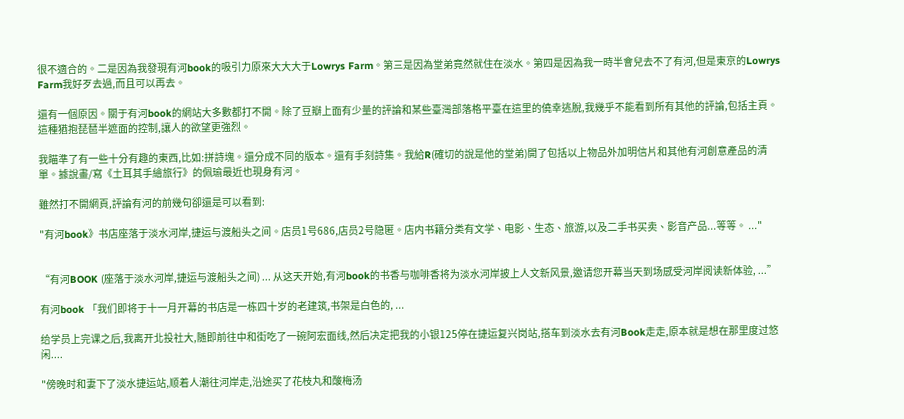很不適合的。二是因為我發現有河book的吸引力原來大大大于Lowrys Farm。第三是因為堂弟竟然就住在淡水。第四是因為我一時半會兒去不了有河,但是東京的Lowrys Farm我好歹去過,而且可以再去。

還有一個原因。關于有河book的網站大多數都打不開。除了豆瓣上面有少量的評論和某些臺灣部落格平臺在這里的僥幸逃脫,我幾乎不能看到所有其他的評論,包括主頁。這種猶抱琵琶半遮面的控制,讓人的欲望更強烈。

我瞄準了有一些十分有趣的東西,比如:拼詩塊。還分成不同的版本。還有手刻詩集。我給R(確切的說是他的堂弟)開了包括以上物品外加明信片和其他有河創意產品的清單。據說畫/寫《土耳其手繪旅行》的佩瑜最近也現身有河。

雖然打不開網頁,評論有河的前幾句卻還是可以看到:

"有河book》书店座落于淡水河岸,捷运与渡船头之间。店员1号686,店员2号隐匿。店内书籍分类有文学、电影、生态、旅游,以及二手书买卖、影音产品...等等。 ..."


“有河BOOK (座落于淡水河岸,捷运与渡船头之间) ... 从这天开始,有河book的书香与咖啡香将为淡水河岸披上人文新风景,邀请您开幕当天到场感受河岸阅读新体验, ...”

有河book 「我们即将于十一月开幕的书店是一栋四十岁的老建筑,书架是白色的, ...

给学员上完课之后,我离开北投社大,随即前往中和街吃了一碗阿宏面线,然后决定把我的小银125停在捷运复兴岗站,搭车到淡水去有河Book走走,原本就是想在那里度过悠闲....

"傍晚时和妻下了淡水捷运站,顺着人潮往河岸走,沿途买了花枝丸和酸梅汤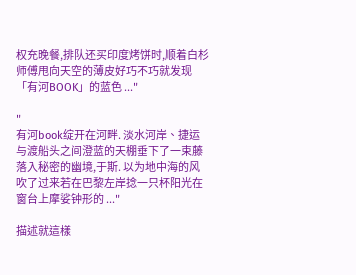权充晚餐,排队还买印度烤饼时,顺着白杉师傅甩向天空的薄皮好巧不巧就发现「有河BOOK」的蓝色 ..."

"
有河book绽开在河畔. 淡水河岸、捷运与渡船头之间澄蓝的天棚垂下了一束藤落入秘密的幽境,于斯. 以为地中海的风吹了过来若在巴黎左岸捻一只杯阳光在窗台上摩娑钟形的 ..."

描述就這樣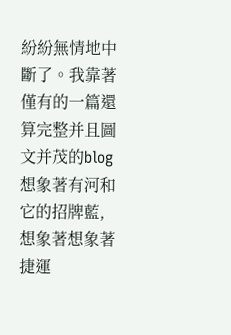紛紛無情地中斷了。我靠著僅有的一篇還算完整并且圖文并茂的blog想象著有河和它的招牌藍,想象著想象著捷運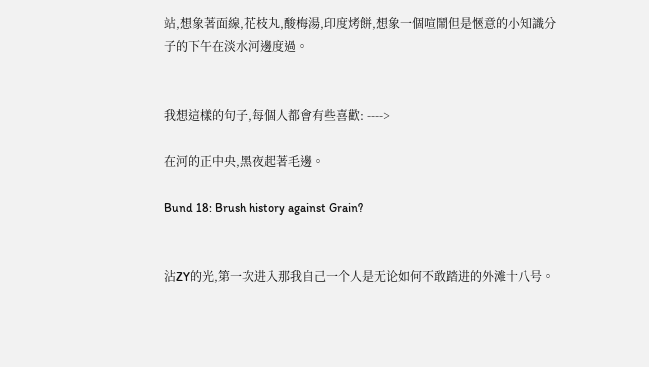站,想象著面線,花枝丸,酸梅湯,印度烤餅,想象一個喧鬧但是愜意的小知識分子的下午在淡水河邊度過。


我想這樣的句子,每個人都會有些喜歡: ---->

在河的正中央,黑夜起著毛邊。

Bund 18: Brush history against Grain?


沾ZY的光,第一次进入那我自己一个人是无论如何不敢踏进的外滩十八号。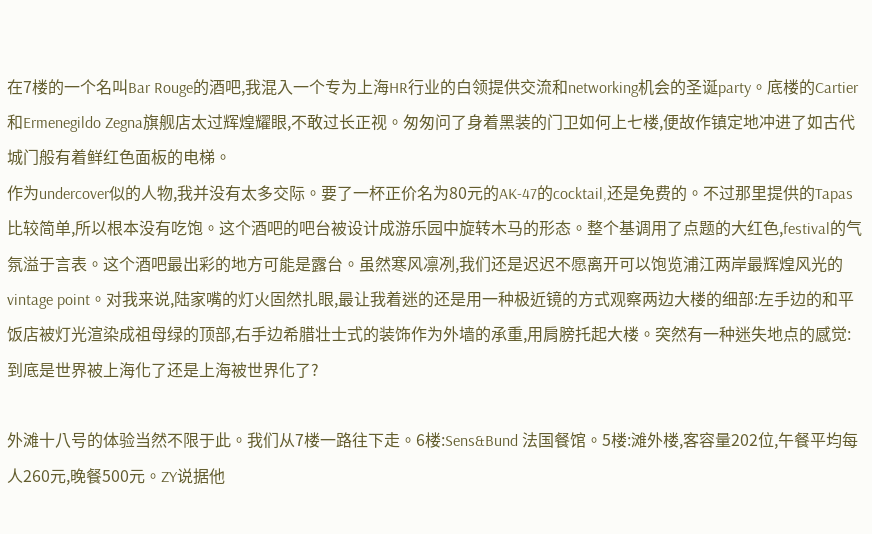在7楼的一个名叫Bar Rouge的酒吧,我混入一个专为上海HR行业的白领提供交流和networking机会的圣诞party。底楼的Cartier和Ermenegildo Zegna旗舰店太过辉煌耀眼,不敢过长正视。匆匆问了身着黑装的门卫如何上七楼,便故作镇定地冲进了如古代城门般有着鲜红色面板的电梯。
作为undercover似的人物,我并没有太多交际。要了一杯正价名为80元的AK-47的cocktail,还是免费的。不过那里提供的Tapas比较简单,所以根本没有吃饱。这个酒吧的吧台被设计成游乐园中旋转木马的形态。整个基调用了点题的大红色,festival的气氛溢于言表。这个酒吧最出彩的地方可能是露台。虽然寒风凛冽,我们还是迟迟不愿离开可以饱览浦江两岸最辉煌风光的vintage point。对我来说,陆家嘴的灯火固然扎眼,最让我着迷的还是用一种极近镜的方式观察两边大楼的细部:左手边的和平饭店被灯光渲染成祖母绿的顶部,右手边希腊壮士式的装饰作为外墙的承重,用肩膀托起大楼。突然有一种迷失地点的感觉:到底是世界被上海化了还是上海被世界化了?

外滩十八号的体验当然不限于此。我们从7楼一路往下走。6楼:Sens&Bund 法国餐馆。5楼:滩外楼,客容量202位,午餐平均每人260元,晚餐500元。ZY说据他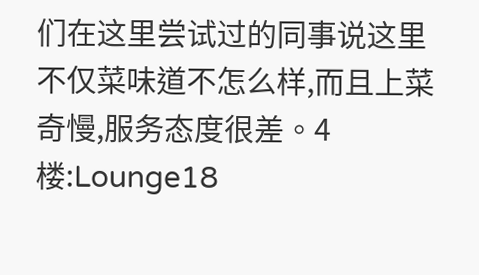们在这里尝试过的同事说这里不仅菜味道不怎么样,而且上菜奇慢,服务态度很差。4楼:Lounge18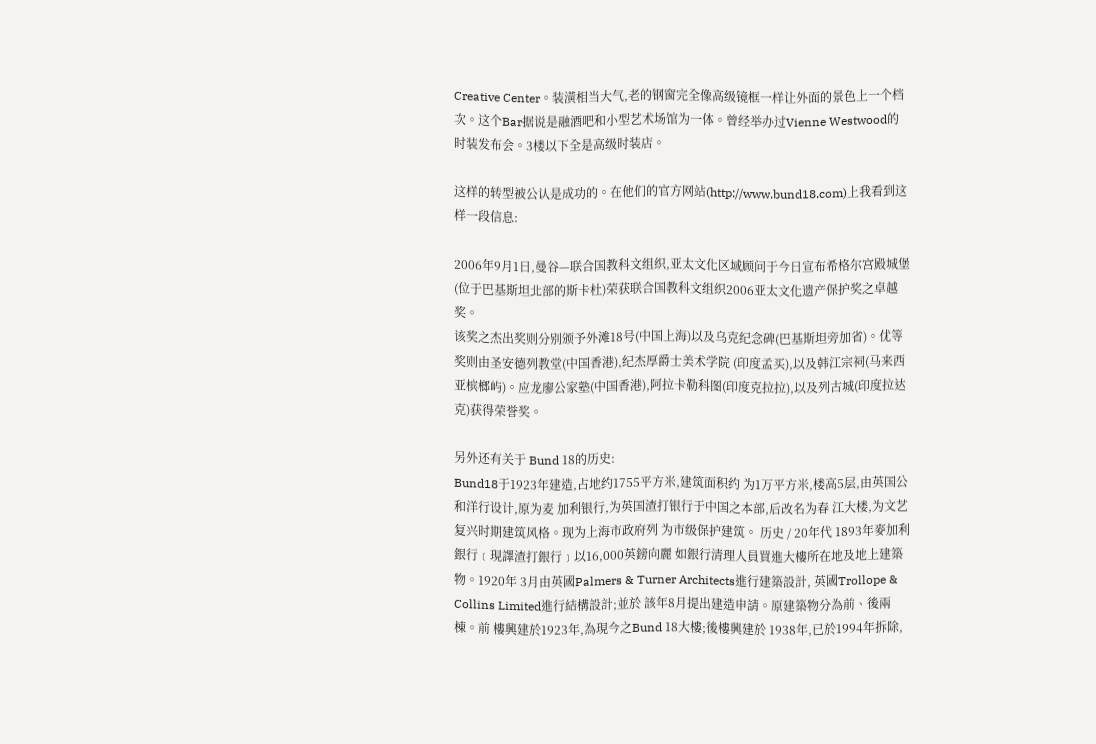Creative Center。装潢相当大气,老的钢窗完全像高级镜框一样让外面的景色上一个档次。这个Bar据说是融酒吧和小型艺术场馆为一体。曾经举办过Vienne Westwood的时装发布会。3楼以下全是高级时装店。

这样的转型被公认是成功的。在他们的官方网站(http://www.bund18.com)上我看到这样一段信息:

2006年9月1日,曼谷—联合国教科文组织,亚太文化区域顾问于今日宣布希格尔宫殿城堡(位于巴基斯坦北部的斯卡杜)荣获联合国教科文组织2006亚太文化遗产保护奖之卓越奖。
该奖之杰出奖则分别颁予外滩18号(中国上海)以及乌克纪念碑(巴基斯坦旁加省)。优等奖则由圣安德列教堂(中国香港),纪杰厚爵士美术学院 (印度孟买),以及韩江宗祠(马来西亚槟榔屿)。应龙廖公家塾(中国香港),阿拉卡勒科图(印度克拉拉),以及列古城(印度拉达克)获得荣誉奖。

另外还有关于 Bund 18的历史:
Bund18于1923年建造,占地约1755平方米,建筑面积约 为1万平方米,楼高5层,由英国公和洋行设计,原为麦 加利银行,为英国渣打银行于中国之本部,后改名为春 江大楼,为文艺复兴时期建筑风格。现为上海市政府列 为市级保护建筑。 历史 / 20年代 1893年麥加利銀行﹝現譯渣打銀行﹞以16,000英鎊向麗 如銀行清理人員買進大樓所在地及地上建築物。1920年 3月由英國Palmers & Turner Architects進行建築設計, 英國Trollope & Collins Limited進行結構設計;並於 該年8月提出建造申請。原建築物分為前、後兩棟。前 樓興建於1923年,為現今之Bund 18大樓;後樓興建於 1938年,已於1994年拆除,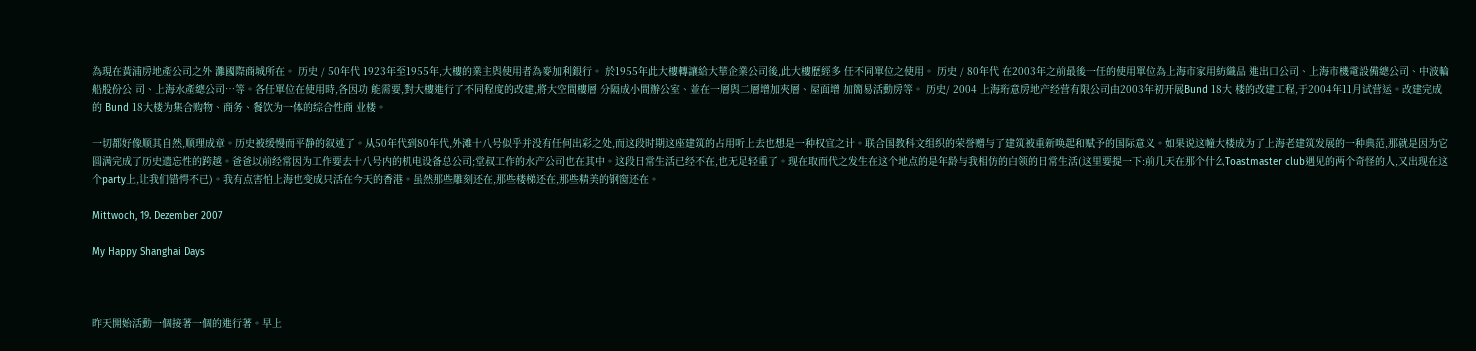為現在黃浦房地產公司之外 灘國際商城所在。 历史 / 50年代 1923年至1955年,大樓的業主與使用者為麥加利銀行。 於1955年此大樓轉讓給大華企業公司後,此大樓歷經多 任不同單位之使用。 历史 / 80年代 在2003年之前最後一任的使用單位為上海市家用紡織品 進出口公司、上海市機電設備總公司、中波輪船股份公 司、上海水產總公司…等。各任單位在使用時,各因功 能需要,對大樓進行了不同程度的改建,將大空間樓層 分隔成小間辦公室、並在一層與二層增加夾層、屋面增 加簡易活動房等。 历史/ 2004 上海珩意房地产经营有限公司由2003年初开展Bund 18大 楼的改建工程,于2004年11月试营运。改建完成的 Bund 18大楼为集合购物、商务、餐饮为一体的综合性商 业楼。

一切都好像顺其自然,顺理成章。历史被缓慢而平静的叙述了。从50年代到80年代,外滩十八号似乎并没有任何出彩之处,而这段时期这座建筑的占用听上去也想是一种权宜之计。联合国教科文组织的荣誉赠与了建筑被重新唤起和赋予的国际意义。如果说这幢大楼成为了上海老建筑发展的一种典范,那就是因为它圆满完成了历史遗忘性的跨越。爸爸以前经常因为工作要去十八号内的机电设备总公司;堂叔工作的水产公司也在其中。这段日常生活已经不在,也无足轻重了。现在取而代之发生在这个地点的是年龄与我相仿的白领的日常生活(这里要提一下:前几天在那个什么Toastmaster club遇见的两个奇怪的人,又出现在这个party上,让我们错愕不已)。我有点害怕上海也变成只活在今天的香港。虽然那些雕刻还在,那些楼梯还在,那些精美的钢窗还在。

Mittwoch, 19. Dezember 2007

My Happy Shanghai Days



昨天開始活動一個接著一個的進行著。早上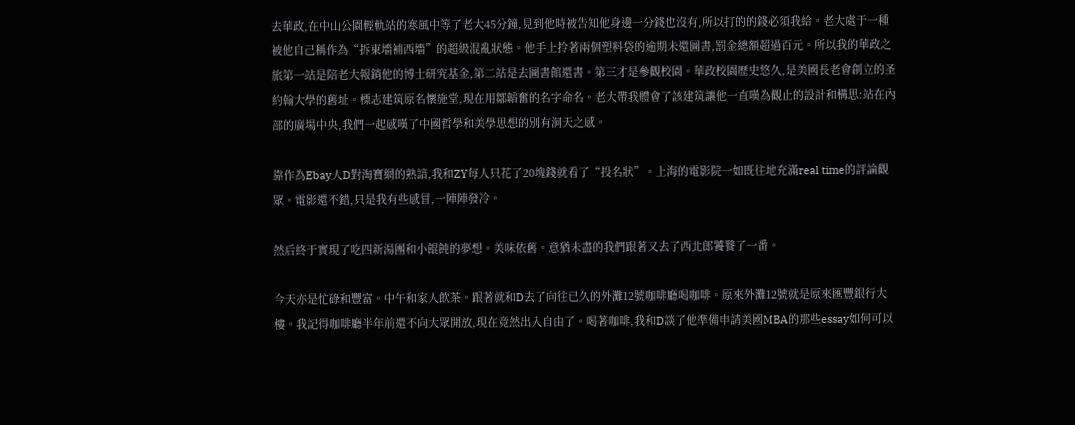去華政,在中山公園輕軌站的寒風中等了老大45分鐘,見到他時被告知他身邊一分錢也沒有,所以打的的錢必須我給。老大處于一種被他自己稱作為“拆東墻補西墻”的超級混亂狀態。他手上拎著兩個塑料袋的逾期未還圖書,罰金總額超過百元。所以我的華政之旅第一站是陪老大報銷他的博士研究基金,第二站是去圖書館還書。第三才是參觀校園。華政校園歷史悠久,是美國長老會創立的圣約翰大學的舊址。標志建筑原名懷施堂,現在用鄒韜奮的名字命名。老大帶我體會了該建筑讓他一直嘆為觀止的設計和構思:站在內部的廣場中央,我們一起感嘆了中國哲學和美學思想的別有洞天之感。

靠作為Ebay人D對淘寶網的熟諳,我和ZY每人只花了20塊錢就看了“投名狀”。上海的電影院一如既往地充滿real time的評論觀眾。電影還不錯,只是我有些感冒,一陣陣發冷。

然后終于實現了吃四新湯團和小餛飩的夢想。美味依舊。意猶未盡的我們跟著又去了西北郎饕餮了一番。

今天亦是忙碌和豐富。中午和家人飲茶。跟著就和D去了向往已久的外灘12號咖啡廳喝咖啡。原來外灘12號就是原來匯豐銀行大樓。我記得咖啡廳半年前還不向大眾開放,現在竟然出入自由了。喝著咖啡,我和D談了他準備申請美國MBA的那些essay如何可以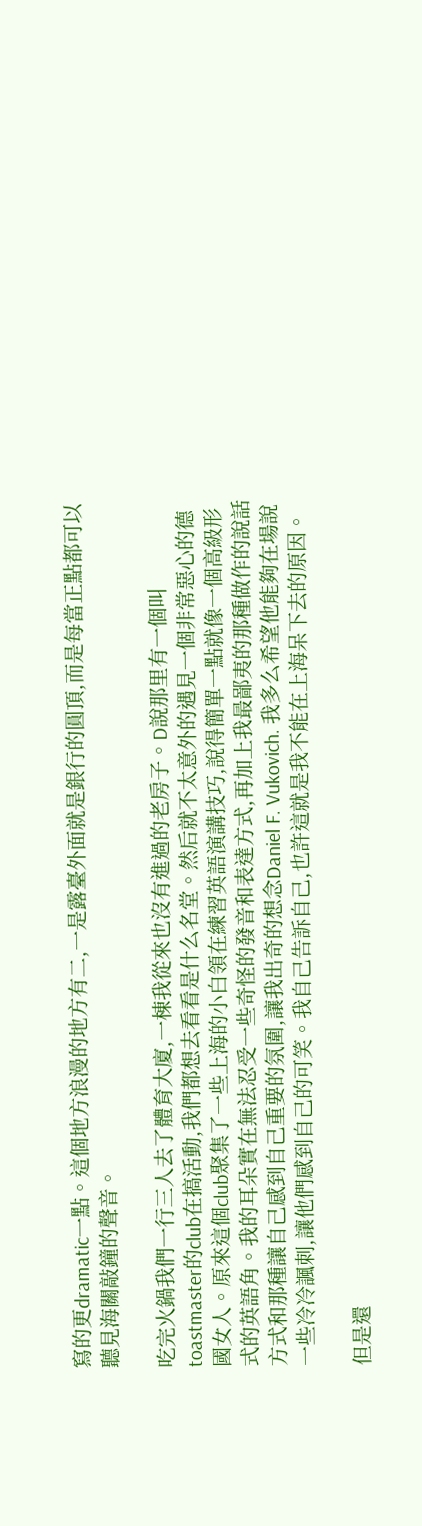寫的更dramatic一點。這個地方浪漫的地方有二,一是露臺外面就是銀行的圓頂,而是每當正點都可以聽見海關敲鐘的聲音。

吃完火鍋我們一行三人去了體育大廈,一棟我從來也沒有進過的老房子。D說那里有一個叫toastmaster的club在搞活動,我們都想去看看是什么名堂。然后就不太意外的遇見一個非常惡心的德國女人。原來這個club聚集了一些上海的小白領在練習英語演講技巧,說得簡單一點就像一個高級形式的英語角。我的耳朵實在無法忍受一些奇怪的發音和表達方式,再加上我最鄙夷的那種做作的說話方式和那種讓自己感到自己重要的氛圍,讓我出奇的想念Daniel F. Vukovich. 我多么希望他能夠在場說一些冷冷諷刺,讓他們感到自己的可笑。我自己告訴自己,也許這就是我不能在上海呆下去的原因。

但是還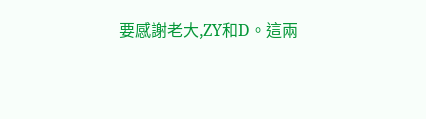要感謝老大,ZY和D。這兩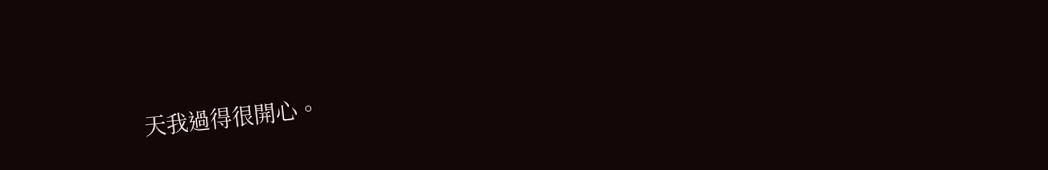天我過得很開心。